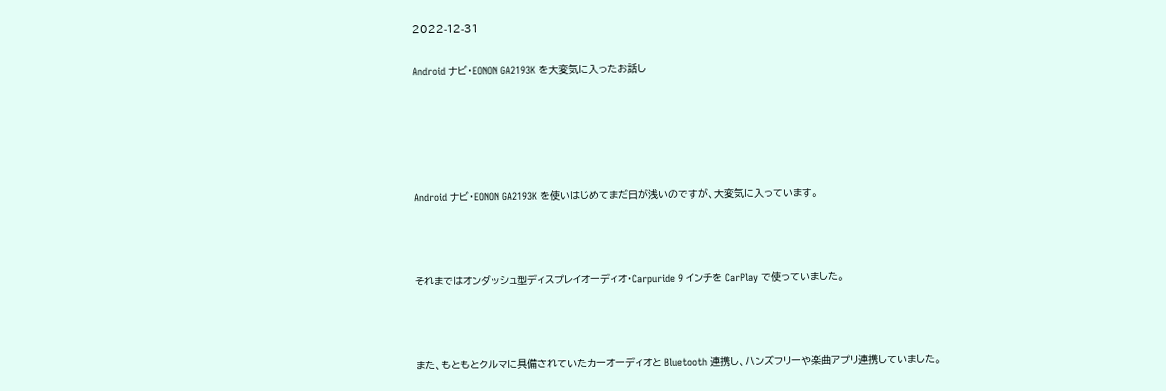2022-12-31

Android ナビ・EONON GA2193K を大変気に入ったお話し





Android ナビ・EONON GA2193K を使いはじめてまだ日が浅いのですが、大変気に入っています。



それまではオンダッシュ型ディスプレイオーディオ・Carpuride 9 インチを CarPlay で使っていました。



また、もともとクルマに具備されていたカーオーディオと Bluetooth 連携し、ハンズフリーや楽曲アプリ連携していました。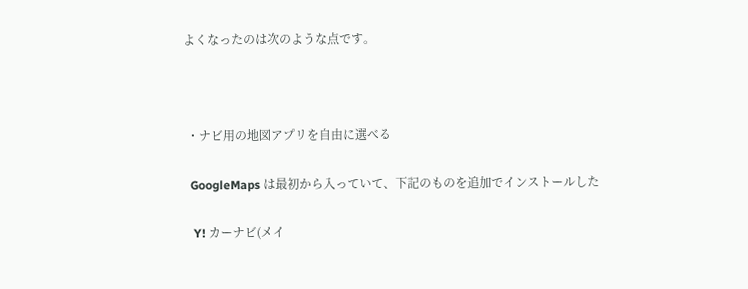よくなったのは次のような点です。



 ・ナビ用の地図アプリを自由に選べる

  GoogleMaps は最初から入っていて、下記のものを追加でインストールした

   Y! カーナビ(メイ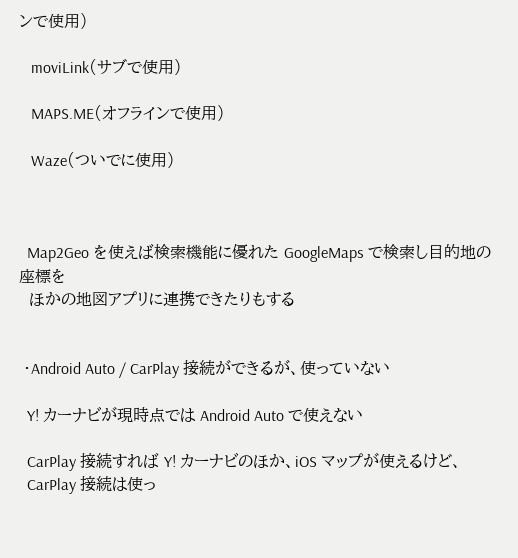ンで使用)

   moviLink(サブで使用)

   MAPS.ME(オフラインで使用)

   Waze(ついでに使用)



  Map2Geo を使えば検索機能に優れた GoogleMaps で検索し目的地の座標を
  ほかの地図アプリに連携できたりもする


 ・Android Auto / CarPlay 接続ができるが、使っていない

  Y! カーナビが現時点では Android Auto で使えない

  CarPlay 接続すれば Y! カーナビのほか、iOS マップが使えるけど、
  CarPlay 接続は使っ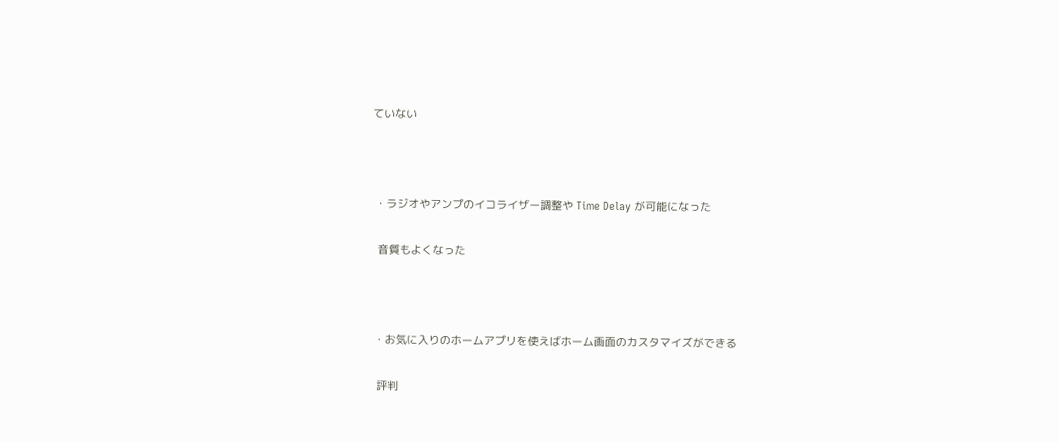ていない



 ・ラジオやアンプのイコライザー調整や Time Delay が可能になった

  音質もよくなった



 ・お気に入りのホームアプリを使えばホーム画面のカスタマイズができる

  評判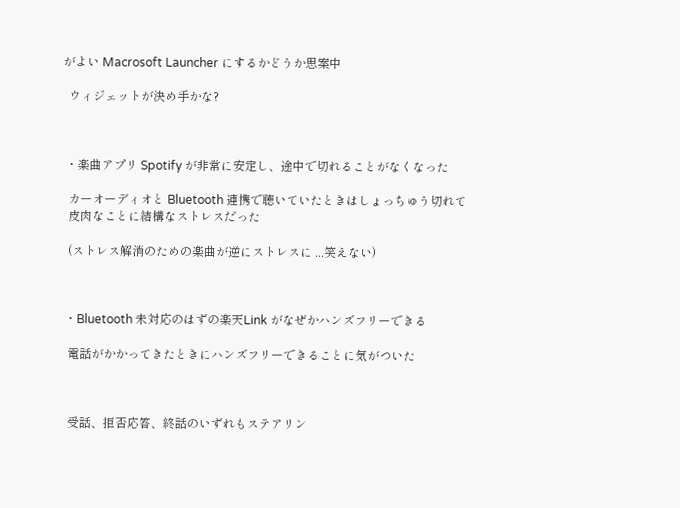がよい Macrosoft Launcher にするかどうか思案中

  ウィジェットが決め手かな?



 ・楽曲アプリ Spotify が非常に安定し、途中で切れることがなくなった

  カーオーディオと Bluetooth 連携で聴いていたときはしょっちゅう切れて
  皮肉なことに結構なストレスだった

  (ストレス解消のための楽曲が逆にストレスに ...笑えない)



 ・Bluetooth 未対応のはずの楽天Link がなぜかハンズフリーできる

  電話がかかってきたときにハンズフリーできることに気がついた



  受話、拒否応答、終話のいずれもステアリン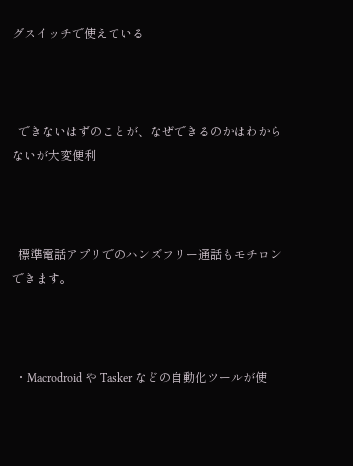グスイッチで使えている



  できないはずのことが、なぜできるのかはわからないが大変便利



  標準電話アプリでのハンズフリー通話もモチロンできます。



 ・Macrodroid や Tasker などの自動化ツールが使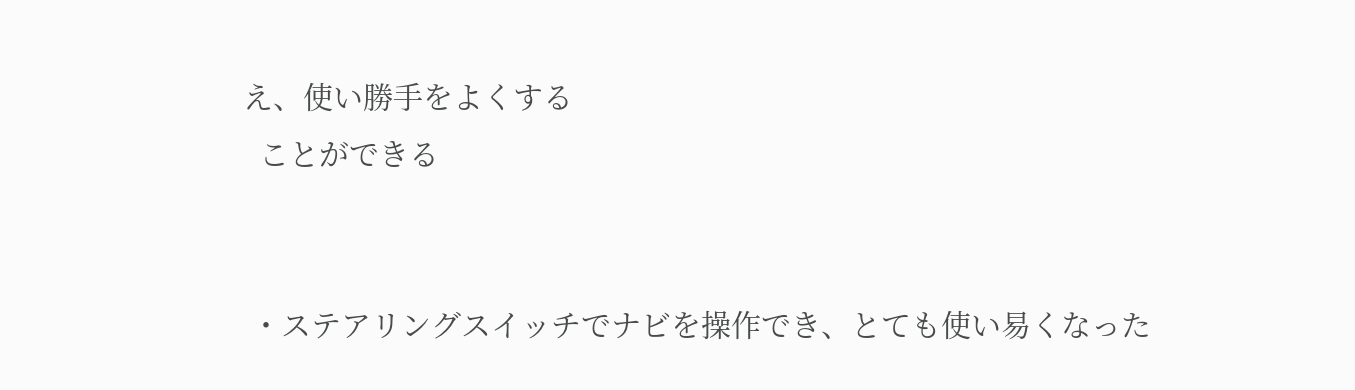え、使い勝手をよくする
  ことができる


 ・ステアリングスイッチでナビを操作でき、とても使い易くなった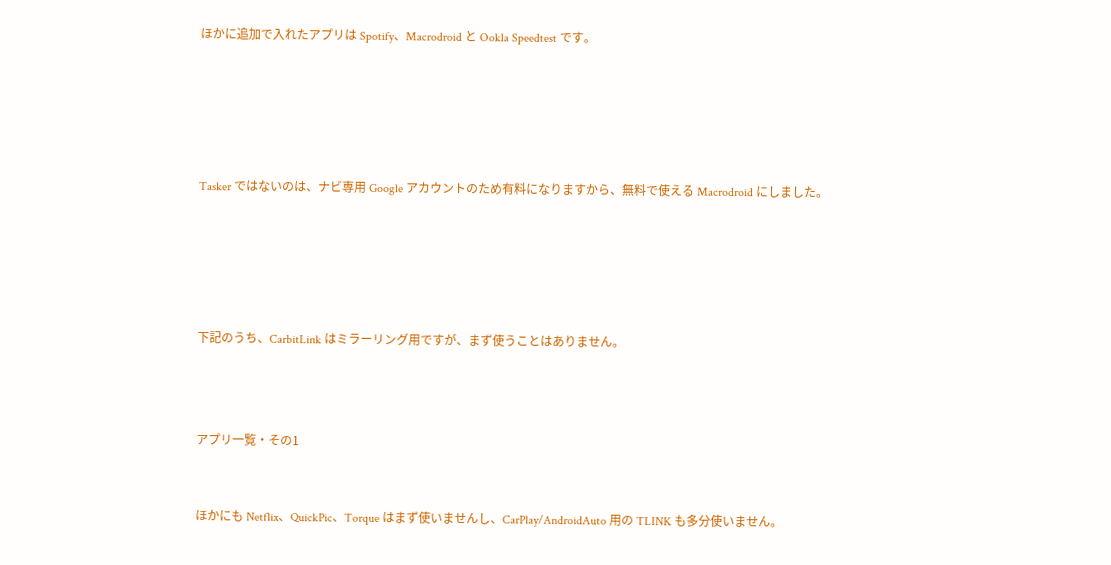ほかに追加で入れたアプリは Spotify、Macrodroid と Ookla Speedtest です。





Tasker ではないのは、ナビ専用 Google アカウントのため有料になりますから、無料で使える Macrodroid にしました。





下記のうち、CarbitLink はミラーリング用ですが、まず使うことはありません。



アプリ一覧・その1


ほかにも Netflix、QuickPic、Torque はまず使いませんし、CarPlay/AndroidAuto 用の TLINK も多分使いません。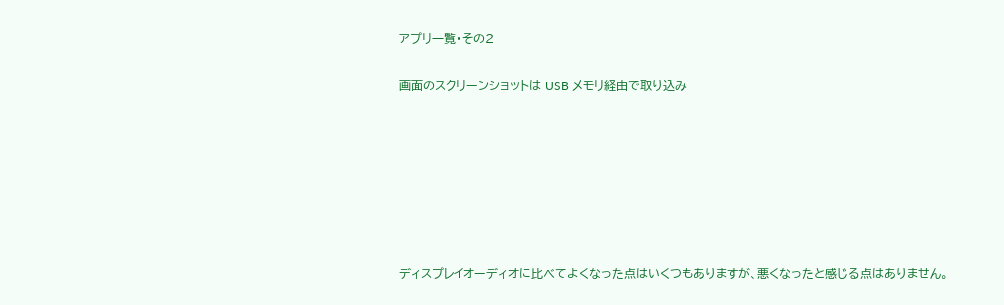アプリ一覧・その2

画面のスクリーンショットは USB メモリ経由で取り込み







ディスプレイオーディオに比べてよくなった点はいくつもありますが、悪くなったと感じる点はありません。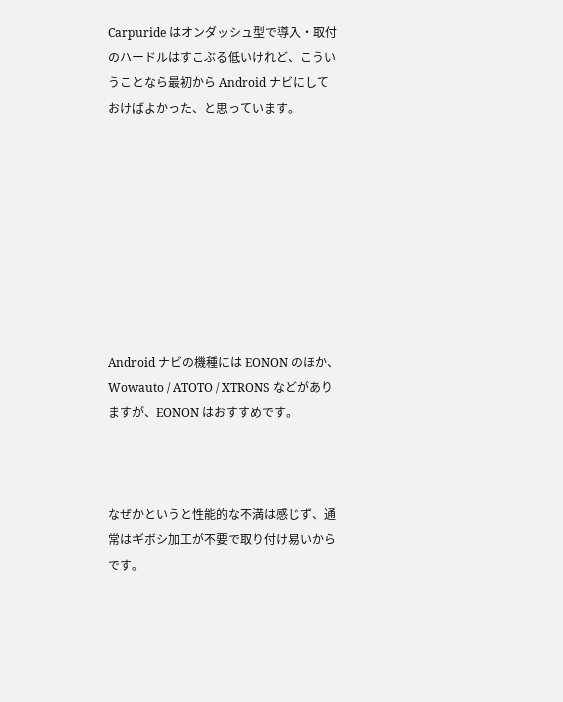Carpuride はオンダッシュ型で導入・取付のハードルはすこぶる低いけれど、こういうことなら最初から Android ナビにしておけばよかった、と思っています。









Android ナビの機種には EONON のほか、Wowauto / ATOTO / XTRONS などがありますが、EONON はおすすめです。



なぜかというと性能的な不満は感じず、通常はギボシ加工が不要で取り付け易いからです。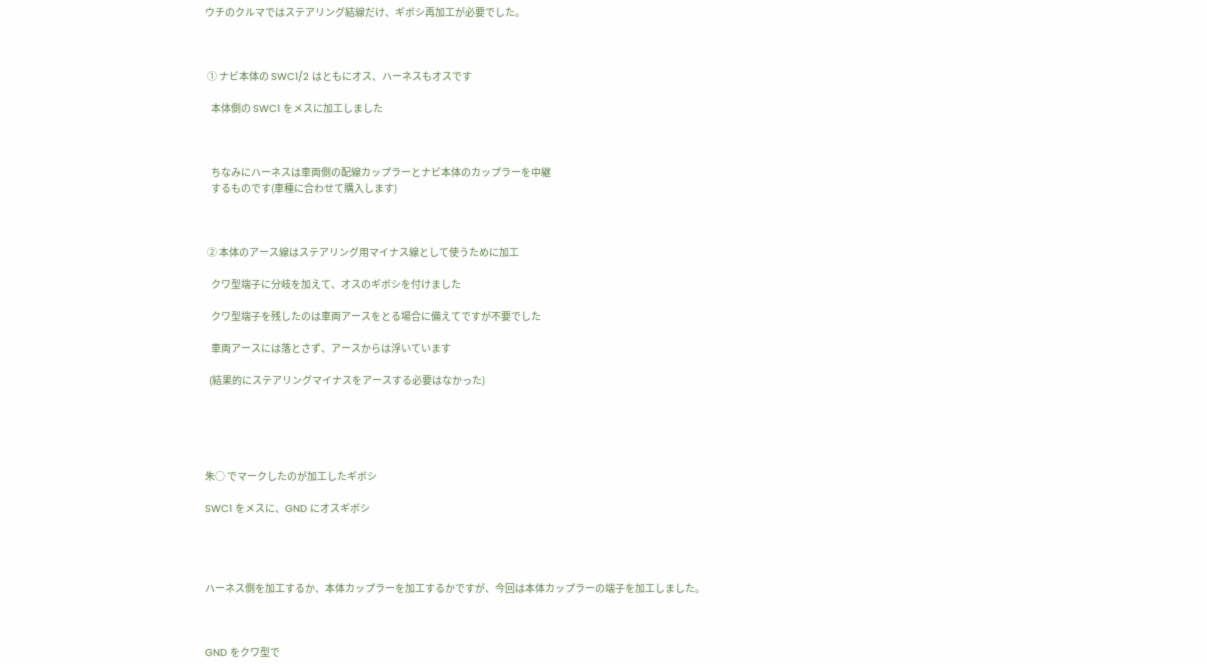ウチのクルマではステアリング結線だけ、ギボシ再加工が必要でした。



 ① ナビ本体の SWC1/2 はともにオス、ハーネスもオスです

   本体側の SWC1 をメスに加工しました



   ちなみにハーネスは車両側の配線カップラーとナビ本体のカップラーを中継
   するものです(車種に合わせて購入します)



 ② 本体のアース線はステアリング用マイナス線として使うために加工

   クワ型端子に分岐を加えて、オスのギボシを付けました

   クワ型端子を残したのは車両アースをとる場合に備えてですが不要でした

   車両アースには落とさず、アースからは浮いています

  (結果的にステアリングマイナスをアースする必要はなかった)





朱○ でマークしたのが加工したギボシ

SWC1 をメスに、GND にオスギボシ




ハーネス側を加工するか、本体カップラーを加工するかですが、今回は本体カップラーの端子を加工しました。



GND をクワ型で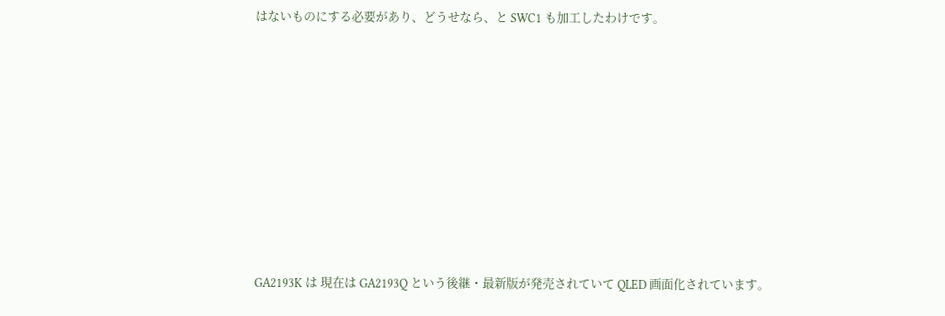はないものにする必要があり、どうせなら、と SWC1 も加工したわけです。









GA2193K は 現在は GA2193Q という後継・最新版が発売されていて QLED 画面化されています。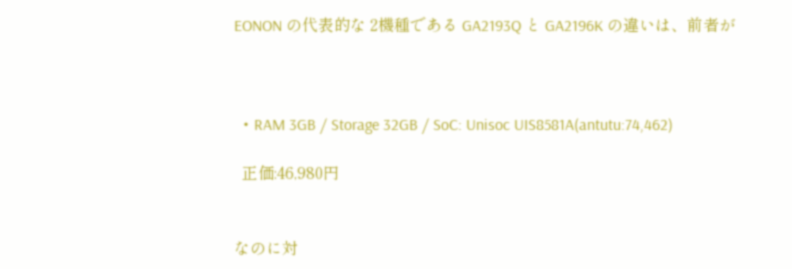EONON の代表的な 2機種である GA2193Q と GA2196K の違いは、前者が



 ・RAM 3GB / Storage 32GB / SoC: Unisoc UIS8581A(antutu:74,462)

  正価:46,980円


なのに対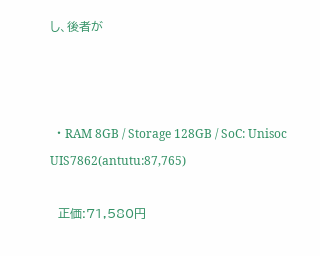し、後者が



 ・RAM 8GB / Storage 128GB / SoC: Unisoc UIS7862(antutu:87,765)

  正価:71,580円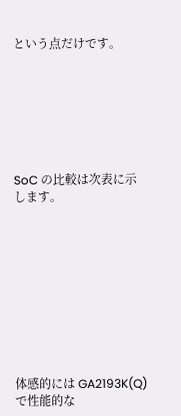という点だけです。







SoC の比較は次表に示します。










体感的には GA2193K(Q) で性能的な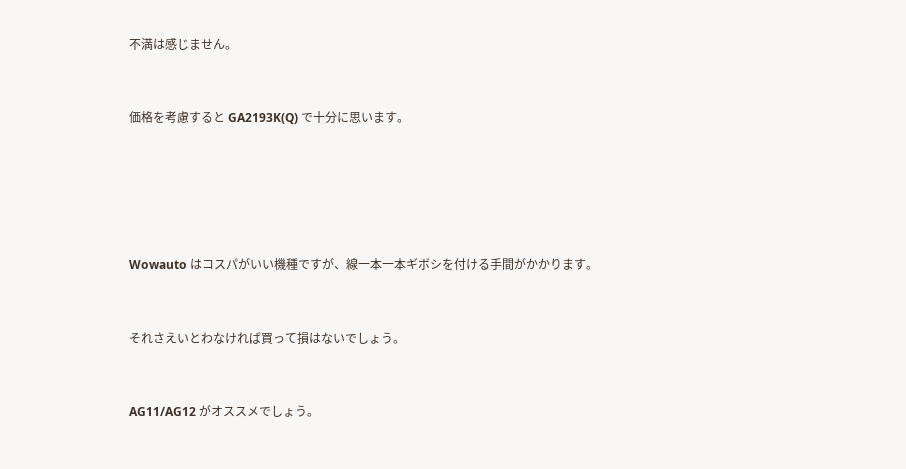不満は感じません。



価格を考慮すると GA2193K(Q) で十分に思います。







Wowauto はコスパがいい機種ですが、線一本一本ギボシを付ける手間がかかります。



それさえいとわなければ買って損はないでしょう。



AG11/AG12 がオススメでしょう。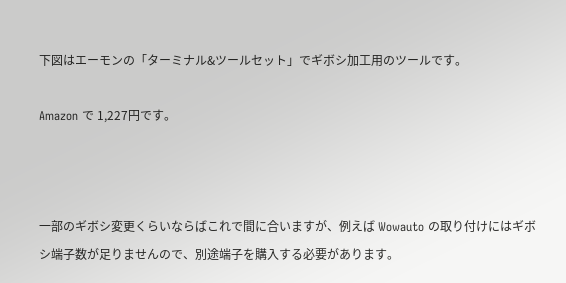下図はエーモンの「ターミナル&ツールセット」でギボシ加工用のツールです。

Amazon で 1,227円です。



一部のギボシ変更くらいならばこれで間に合いますが、例えば Wowauto の取り付けにはギボシ端子数が足りませんので、別途端子を購入する必要があります。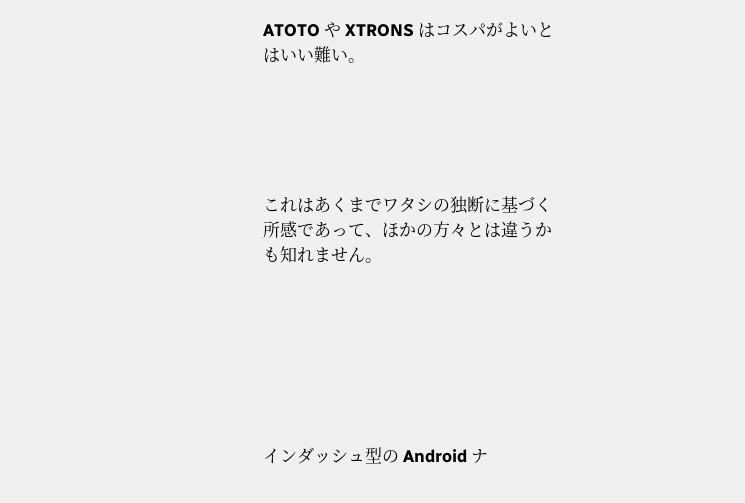ATOTO や XTRONS はコスパがよいとはいい難い。





これはあくまでワタシの独断に基づく所感であって、ほかの方々とは違うかも知れません。







インダッシュ型の Android ナ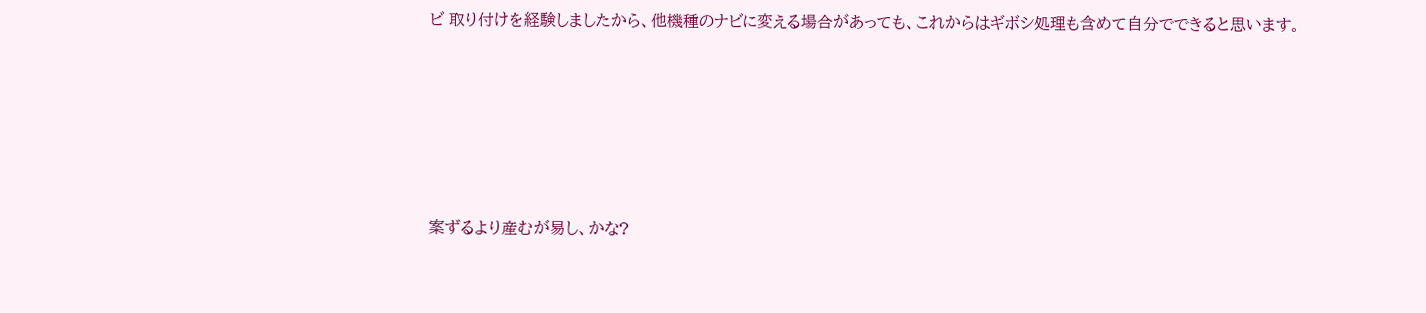ビ 取り付けを経験しましたから、他機種のナビに変える場合があっても、これからはギボシ処理も含めて自分でできると思います。







案ずるより産むが易し、かな?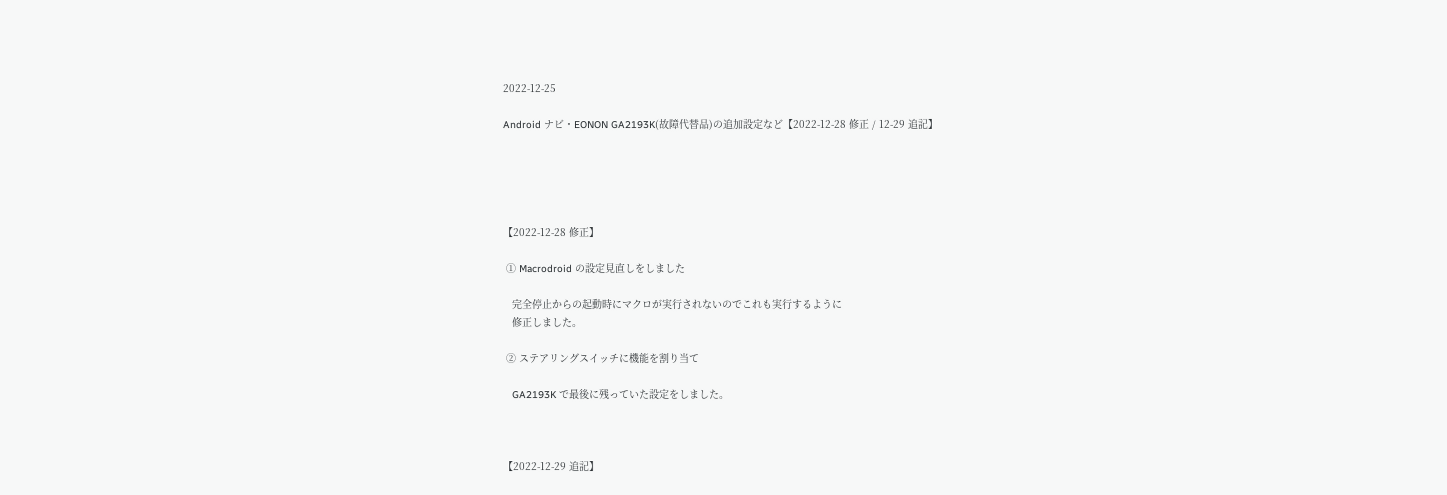2022-12-25

Android ナビ・EONON GA2193K(故障代替品)の追加設定など【2022-12-28 修正 / 12-29 追記】





【2022-12-28 修正】

 ① Macrodroid の設定見直しをしました

   完全停止からの起動時にマクロが実行されないのでこれも実行するように
   修正しました。

 ② ステアリングスイッチに機能を割り当て

   GA2193K で最後に残っていた設定をしました。



【2022-12-29 追記】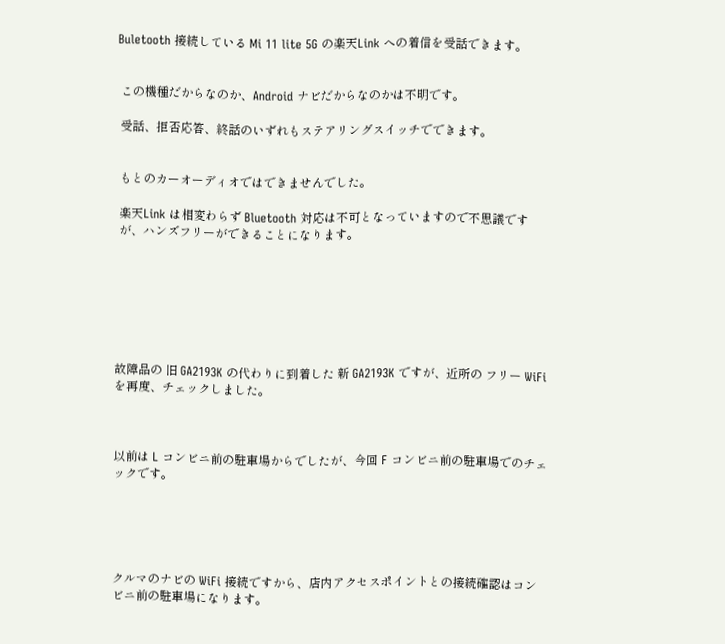Buletooth 接続している Mi 11 lite 5G の楽天Link への着信を受話できます。


 この機種だからなのか、Android ナビだからなのかは不明です。

 受話、拒否応答、終話のいずれもステアリングスイッチでできます。


 もとのカーオーディオではできませんでした。

 楽天Link は相変わらず Bluetooth 対応は不可となっていますので不思議です
 が、ハンズフリーができることになります。







故障品の 旧 GA2193K の代わりに到着した 新 GA2193K ですが、近所の フリー WiFi を再度、チェックしました。



以前は L コンビニ前の駐車場からでしたが、今回 F コンビニ前の駐車場でのチェックです。





クルマのナビの WiFi 接続ですから、店内アクセスポイントとの接続確認はコンビニ前の駐車場になります。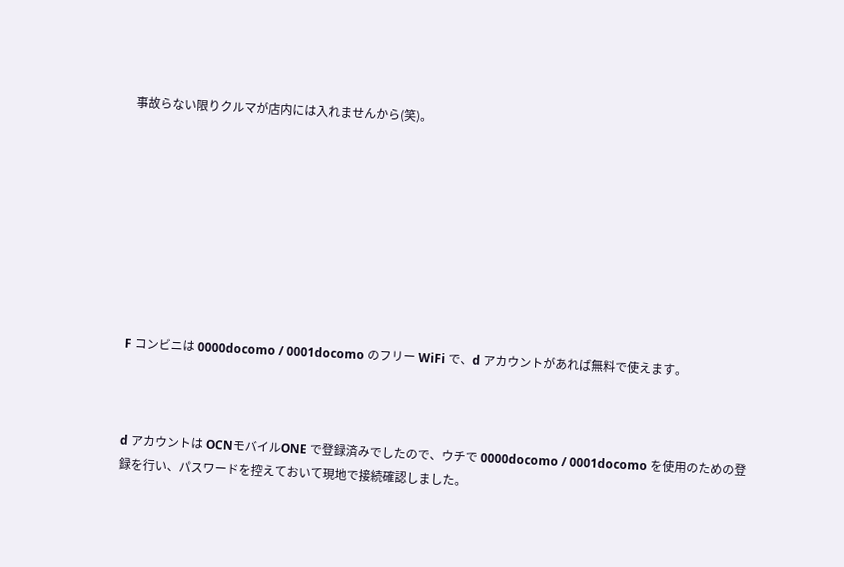事故らない限りクルマが店内には入れませんから(笑)。









F コンビニは 0000docomo / 0001docomo のフリー WiFi で、d アカウントがあれば無料で使えます。



d アカウントは OCNモバイルONE で登録済みでしたので、ウチで 0000docomo / 0001docomo を使用のための登録を行い、パスワードを控えておいて現地で接続確認しました。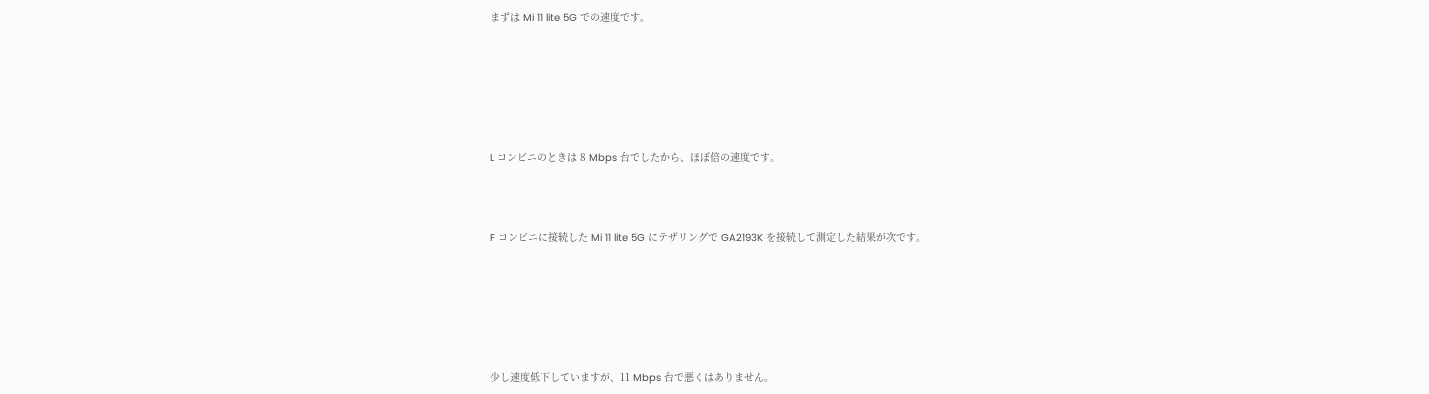まずは Mi 11 lite 5G での速度です。






L コンビニのときは 8 Mbps 台でしたから、ほぼ倍の速度です。



F コンビニに接続した Mi 11 lite 5G にテザリングで GA2193K を接続して測定した結果が次です。






少し速度低下していますが、11 Mbps 台で悪くはありません。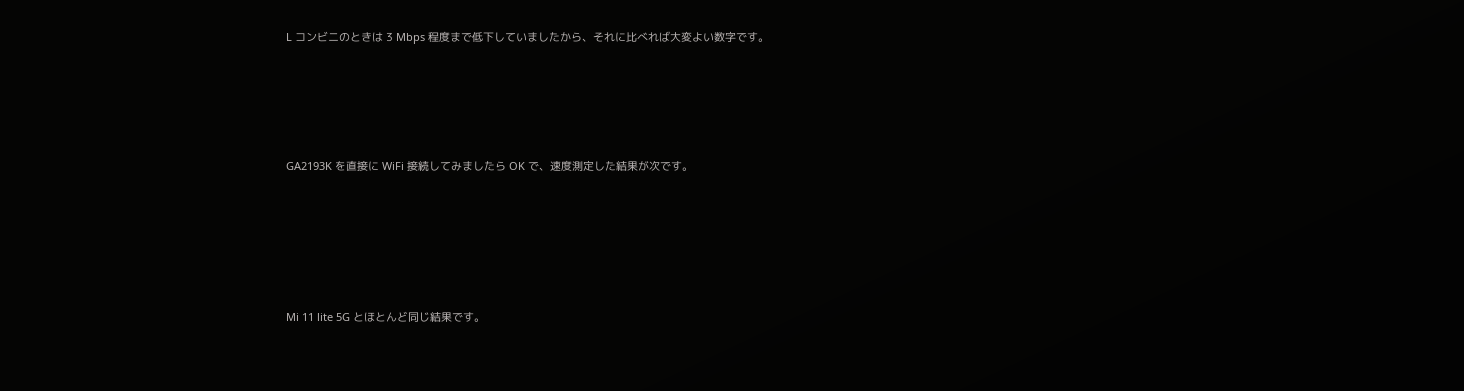L コンビニのときは 3 Mbps 程度まで低下していましたから、それに比べれば大変よい数字です。





GA2193K を直接に WiFi 接続してみましたら OK で、速度測定した結果が次です。






Mi 11 lite 5G とほとんど同じ結果です。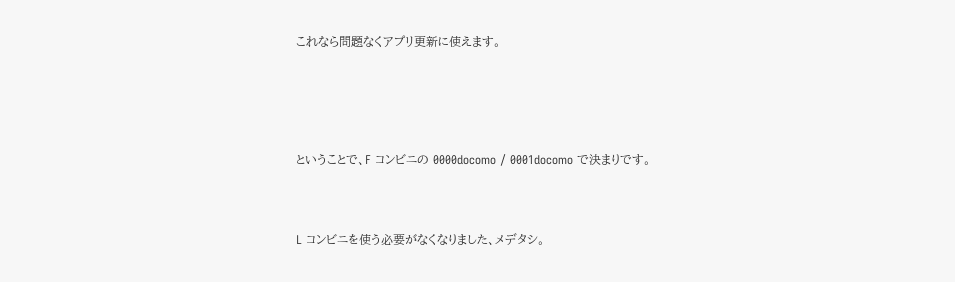これなら問題なくアプリ更新に使えます。





ということで、F コンビニの 0000docomo / 0001docomo で決まりです。



L コンビニを使う必要がなくなりました、メデタシ。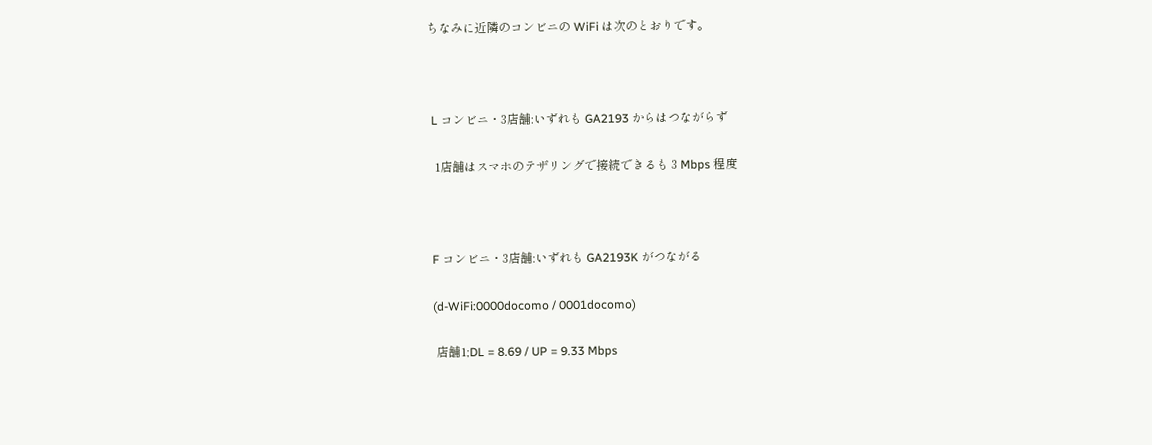ちなみに近隣のコンビニの WiFi は次のとおりです。



 L コンビニ・3店舗:いずれも GA2193 からはつながらず

  1店舗はスマホのテザリングで接続できるも 3 Mbps 程度



 F コンビニ・3店舗:いずれも GA2193K がつながる

 (d-WiFi:0000docomo / 0001docomo)

  店舗1;DL = 8.69 / UP = 9.33 Mbps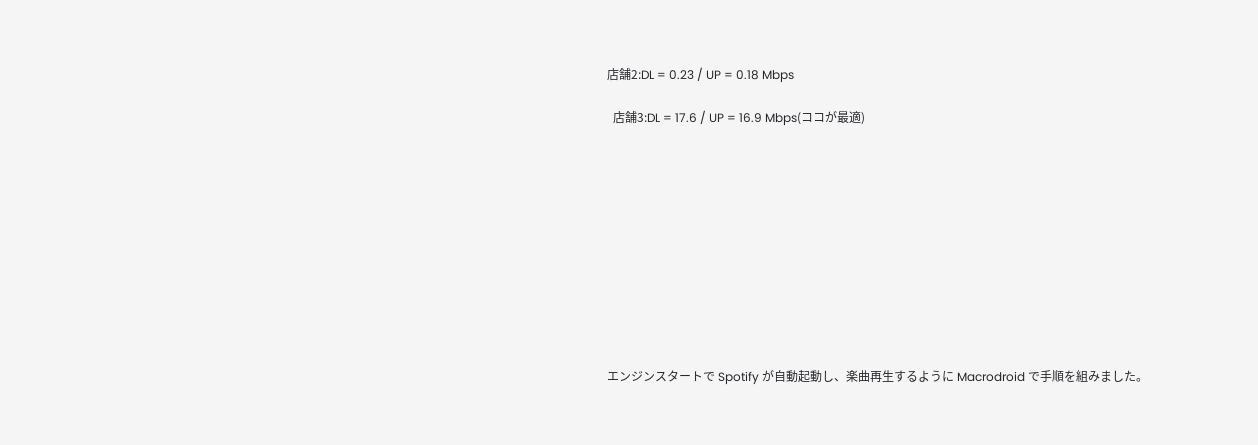店舗2:DL = 0.23 / UP = 0.18 Mbps

  店舗3:DL = 17.6 / UP = 16.9 Mbps(ココが最適)











エンジンスタートで Spotify が自動起動し、楽曲再生するように Macrodroid で手順を組みました。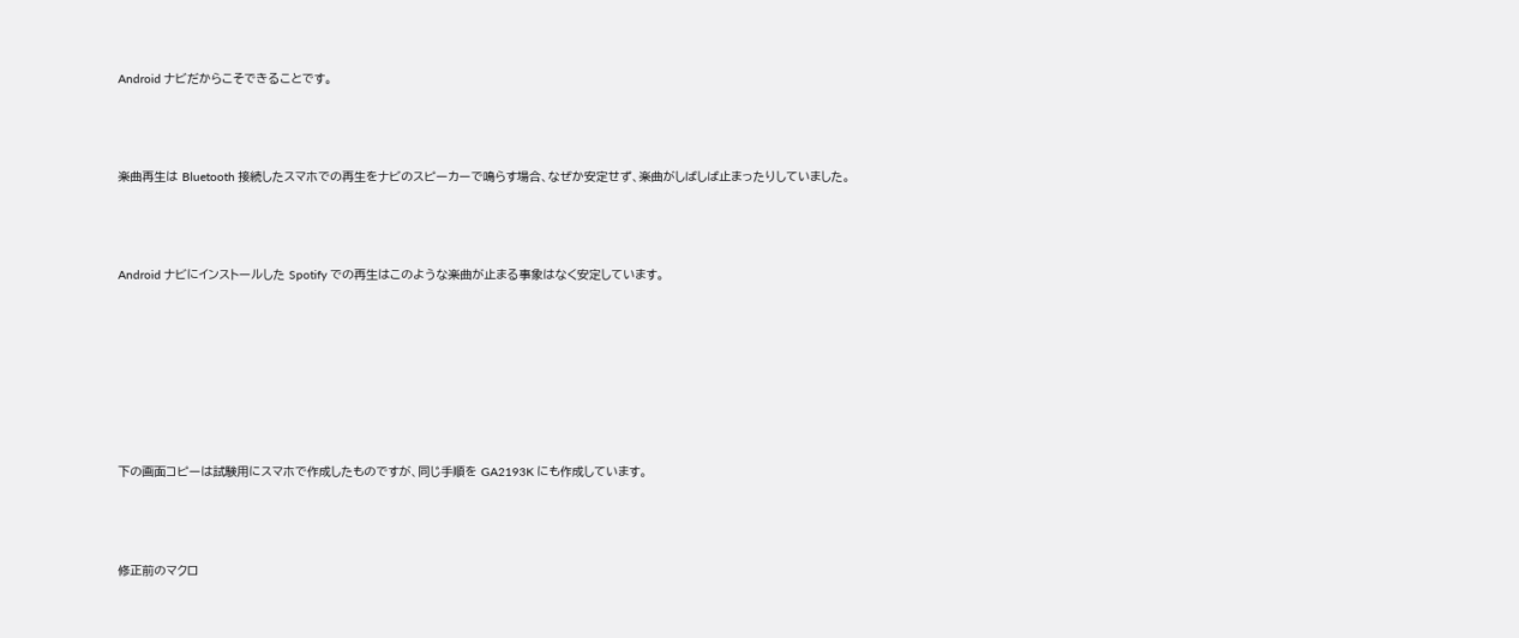Android ナビだからこそできることです。



楽曲再生は Bluetooth 接続したスマホでの再生をナビのスピーカーで鳴らす場合、なぜか安定せず、楽曲がしばしば止まったりしていました。



Android ナビにインストールした Spotify での再生はこのような楽曲が止まる事象はなく安定しています。







下の画面コピーは試験用にスマホで作成したものですが、同じ手順を GA2193K にも作成しています。



修正前のマクロ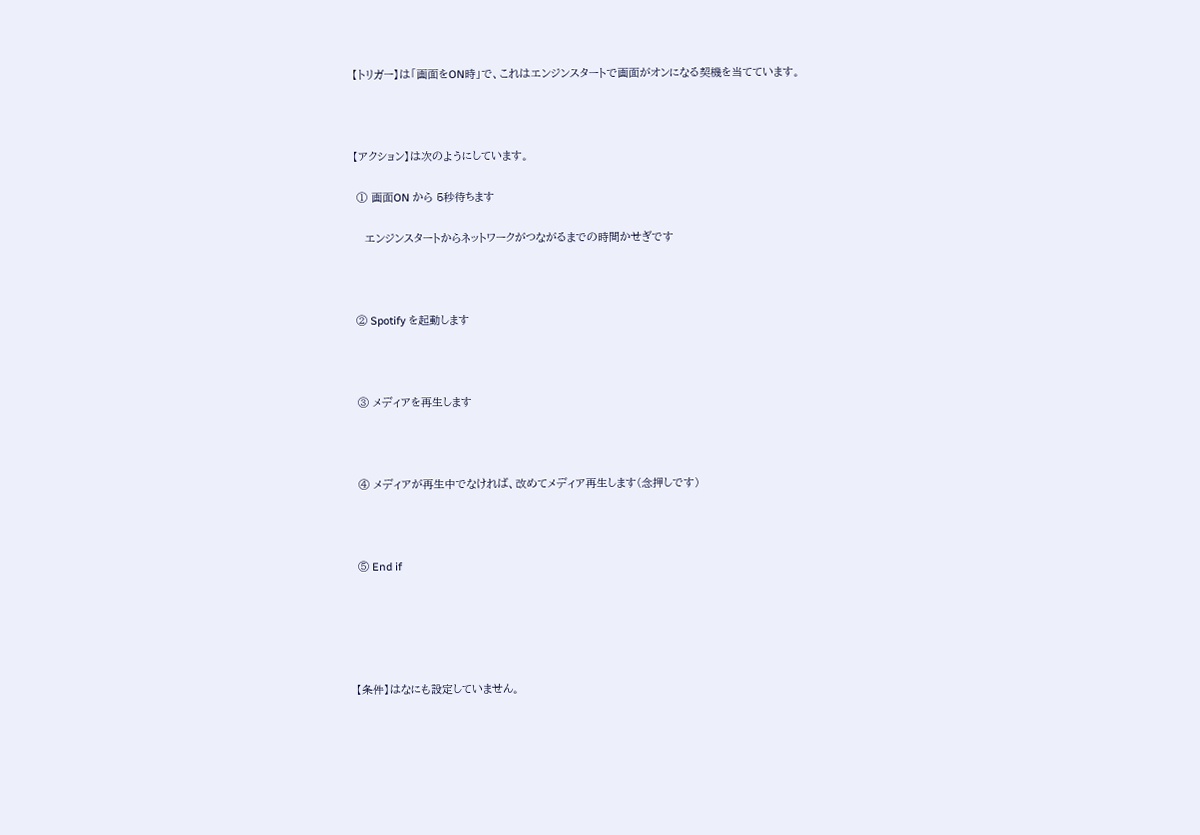【トリガー】は「画面をON時」で、これはエンジンスタートで画面がオンになる契機を当てています。



【アクション】は次のようにしています。

 ① 画面ON から 5秒待ちます

   エンジンスタートからネットワークがつながるまでの時間かせぎです



 ② Spotify を起動します



 ③ メディアを再生します



 ④ メディアが再生中でなければ、改めてメディア再生します(念押しです)



 ⑤ End if





【条件】はなにも設定していません。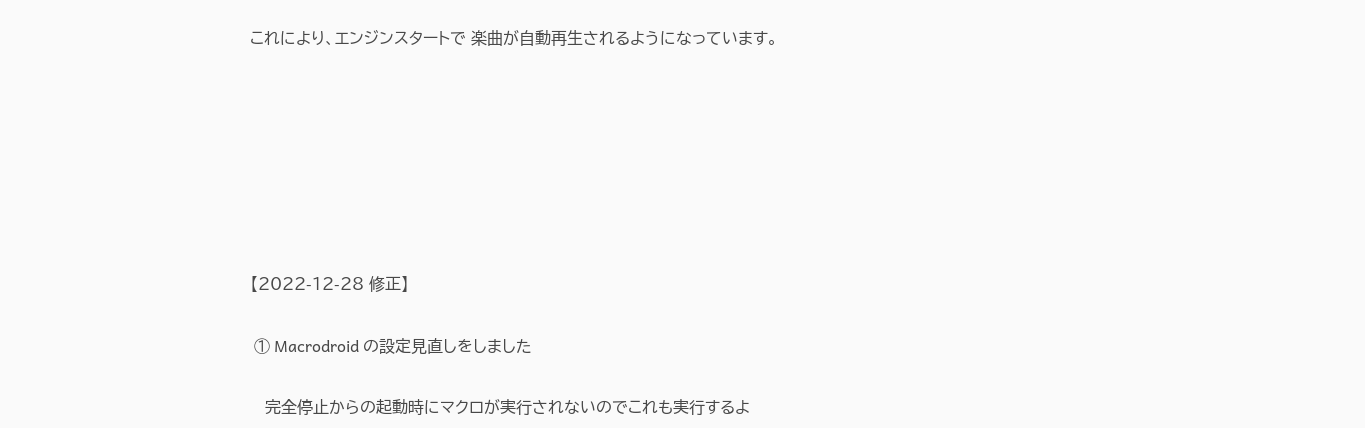これにより、エンジンスタートで 楽曲が自動再生されるようになっています。







【2022-12-28 修正】

 ① Macrodroid の設定見直しをしました

   完全停止からの起動時にマクロが実行されないのでこれも実行するよ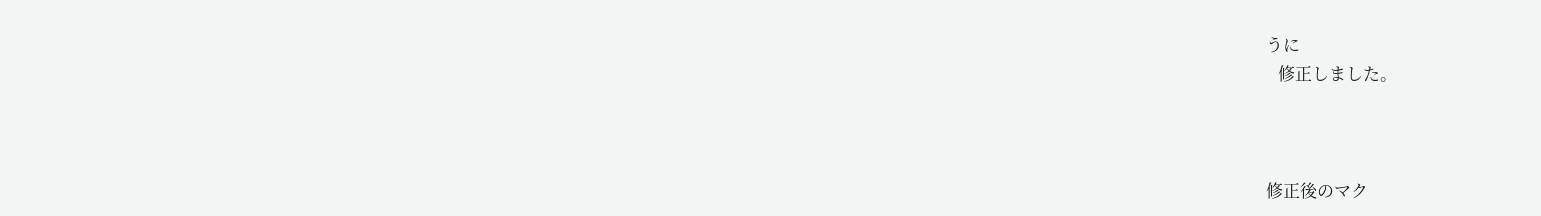うに
   修正しました。



修正後のマク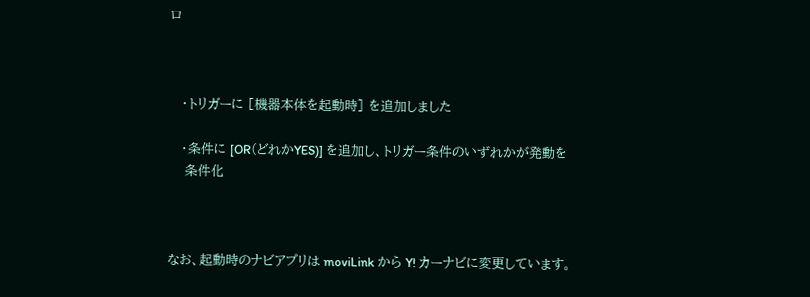ロ



   ・トリガーに [機器本体を起動時] を追加しました

   ・条件に [OR(どれかYES)] を追加し、トリガー条件のいずれかが発動を
    条件化



なお、起動時のナビアプリは moviLink から Y! カーナビに変更しています。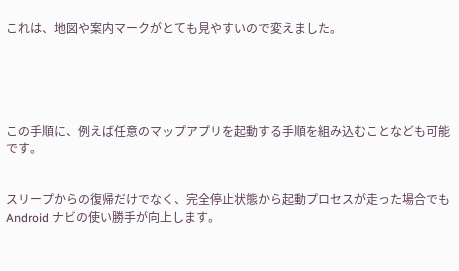これは、地図や案内マークがとても見やすいので変えました。





この手順に、例えば任意のマップアプリを起動する手順を組み込むことなども可能です。


スリープからの復帰だけでなく、完全停止状態から起動プロセスが走った場合でも Android ナビの使い勝手が向上します。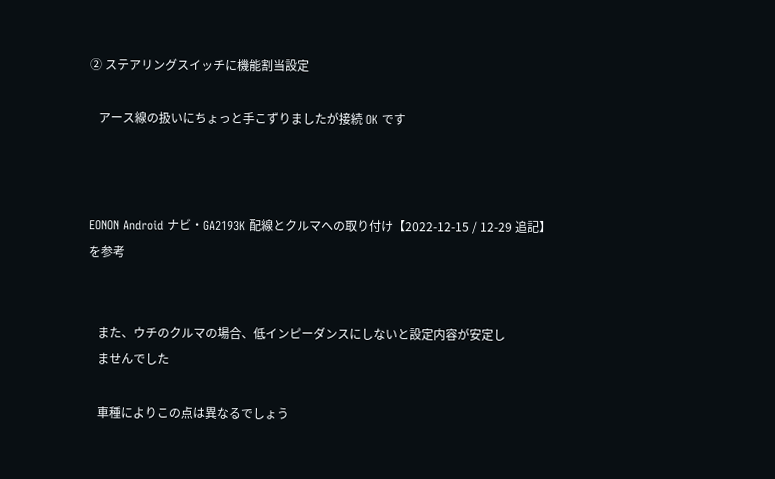② ステアリングスイッチに機能割当設定

   アース線の扱いにちょっと手こずりましたが接続 OK です



EONON Android ナビ・GA2193K 配線とクルマへの取り付け【2022-12-15 / 12-29 追記】 を参考


   また、ウチのクルマの場合、低インピーダンスにしないと設定内容が安定し
   ませんでした

   車種によりこの点は異なるでしょう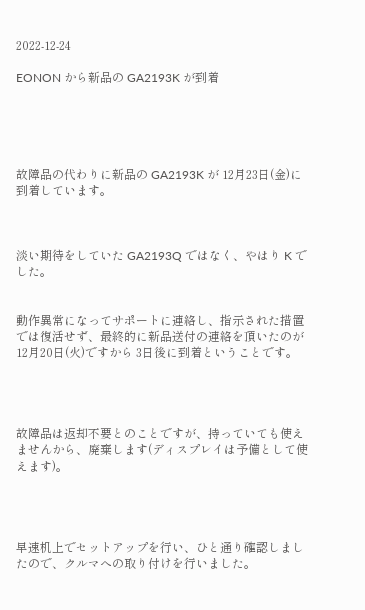2022-12-24

EONON から新品の GA2193K が到着





故障品の代わりに新品の GA2193K が 12月23日(金)に到着しています。



淡い期待をしていた GA2193Q ではなく、やはり K でした。


動作異常になってサポートに連絡し、指示された措置では復活せず、最終的に新品送付の連絡を頂いたのが 12月20日(火)ですから 3日後に到着ということです。




故障品は返却不要とのことですが、持っていても使えませんから、廃棄します(ディスプレイは予備として使えます)。




早速机上でセットアップを行い、ひと通り確認しましたので、クルマへの取り付けを行いました。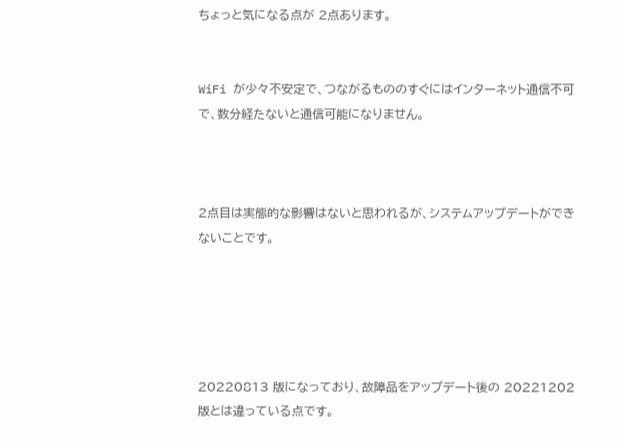ちょっと気になる点が 2点あります。


WiFi が少々不安定で、つながるもののすぐにはインターネット通信不可で、数分経たないと通信可能になりません。



2点目は実態的な影響はないと思われるが、システムアップデートができないことです。





20220813 版になっており、故障品をアップデート後の 20221202 版とは違っている点です。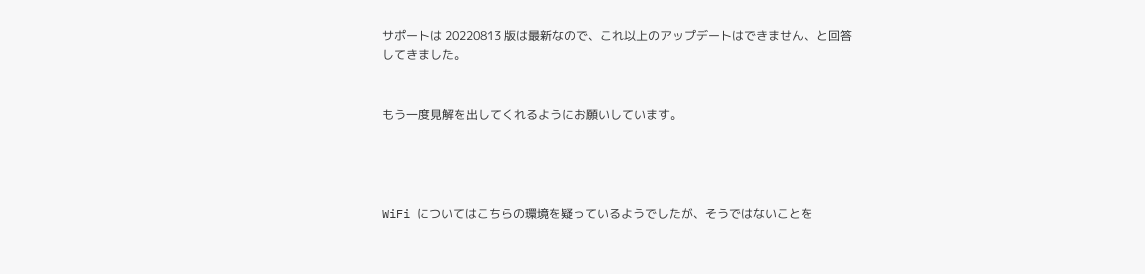サポートは 20220813 版は最新なので、これ以上のアップデートはできません、と回答してきました。


もう一度見解を出してくれるようにお願いしています。




WiFi についてはこちらの環境を疑っているようでしたが、そうではないことを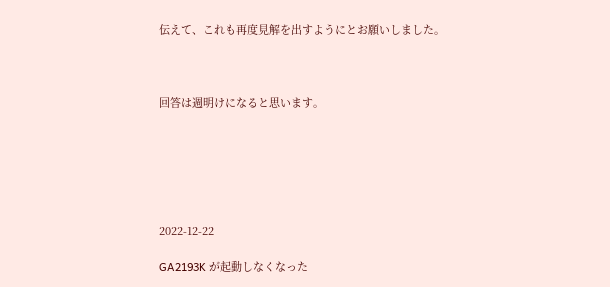伝えて、これも再度見解を出すようにとお願いしました。



回答は週明けになると思います。






2022-12-22

GA2193K が起動しなくなった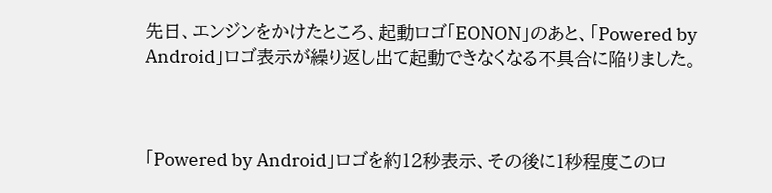先日、エンジンをかけたところ、起動ロゴ「EONON」のあと、「Powered by Android」ロゴ表示が繰り返し出て起動できなくなる不具合に陥りました。



「Powered by Android」ロゴを約12秒表示、その後に1秒程度このロ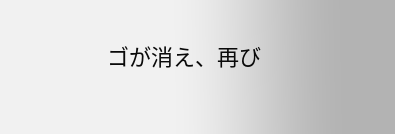ゴが消え、再び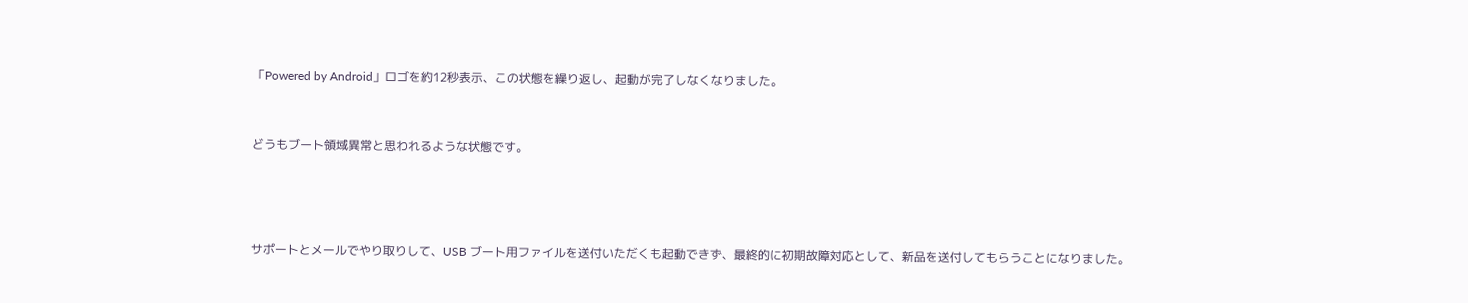「Powered by Android」ロゴを約12秒表示、この状態を繰り返し、起動が完了しなくなりました。



どうもブート領域異常と思われるような状態です。





サポートとメールでやり取りして、USB ブート用ファイルを送付いただくも起動できず、最終的に初期故障対応として、新品を送付してもらうことになりました。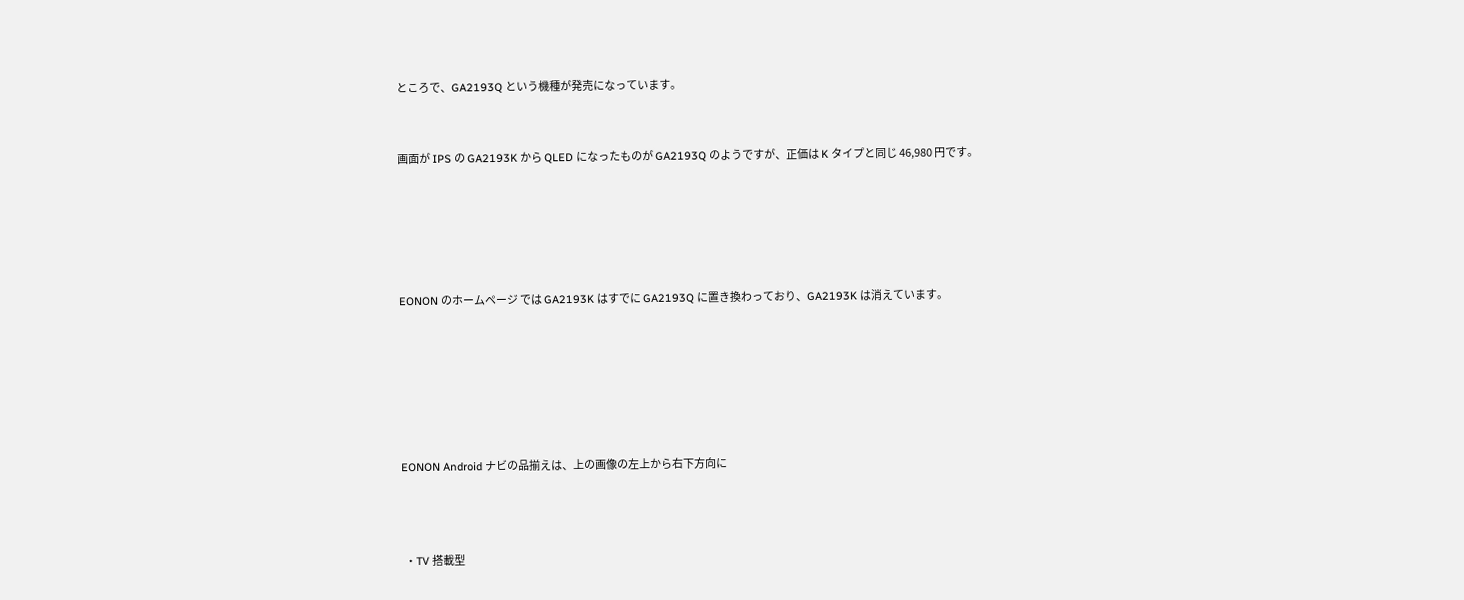ところで、GA2193Q という機種が発売になっています。


画面が IPS の GA2193K から QLED になったものが GA2193Q のようですが、正価は K タイプと同じ 46,980 円です。





EONON のホームページ では GA2193K はすでに GA2193Q に置き換わっており、GA2193K は消えています。






EONON Android ナビの品揃えは、上の画像の左上から右下方向に



 ・TV 搭載型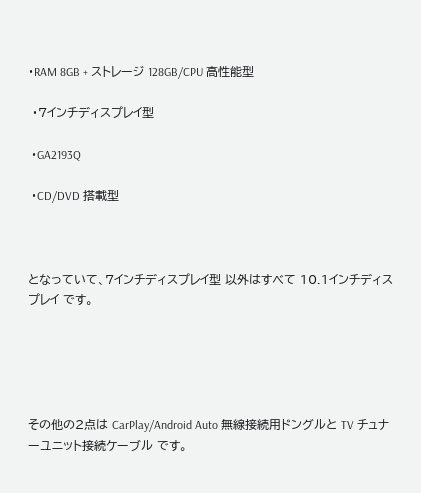・RAM 8GB + ストレージ 128GB/CPU 高性能型

 ・7インチディスプレイ型

 ・GA2193Q

 ・CD/DVD 搭載型



となっていて、7インチディスプレイ型 以外はすべて 10.1インチディスプレイ です。





その他の2点は CarPlay/Android Auto 無線接続用ドングルと TV チュナーユニット接続ケーブル です。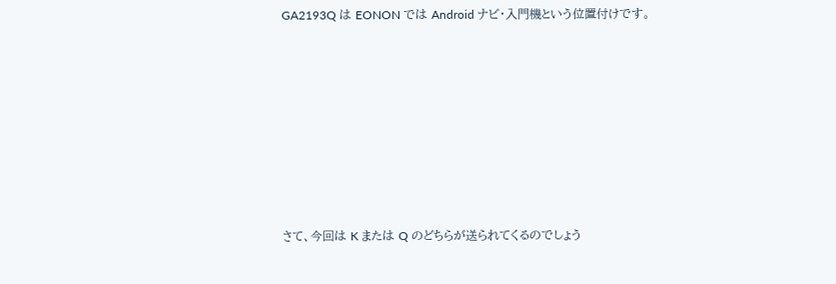GA2193Q は EONON では Android ナビ・入門機という位置付けです。









さて、今回は K または Q のどちらが送られてくるのでしょう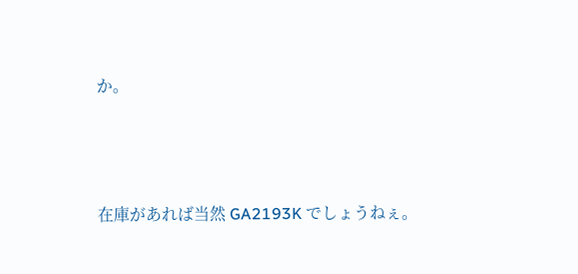か。





在庫があれば当然 GA2193K でしょうねぇ。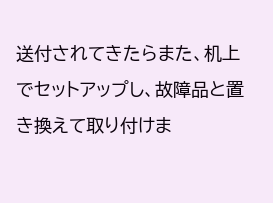送付されてきたらまた、机上でセットアップし、故障品と置き換えて取り付けま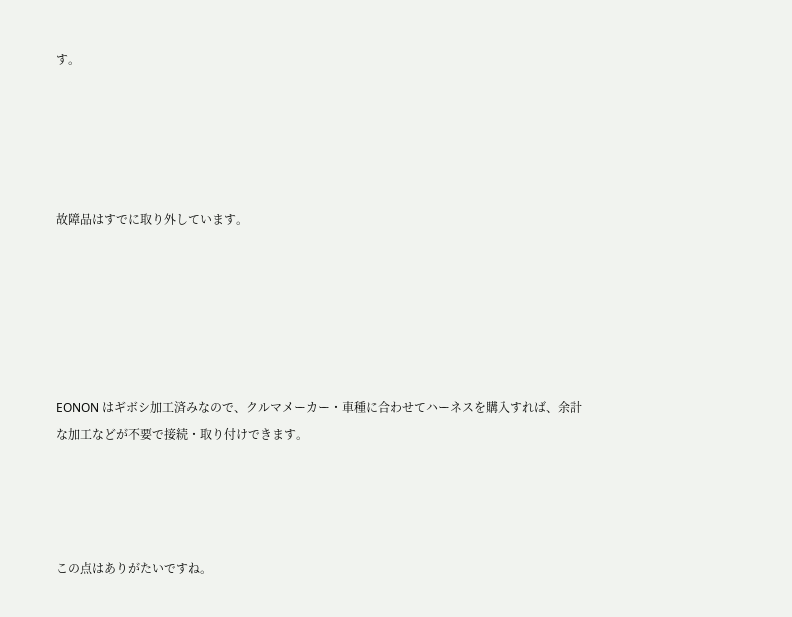す。





故障品はすでに取り外しています。






EONON はギボシ加工済みなので、クルマメーカー・車種に合わせてハーネスを購入すれば、余計な加工などが不要で接続・取り付けできます。




この点はありがたいですね。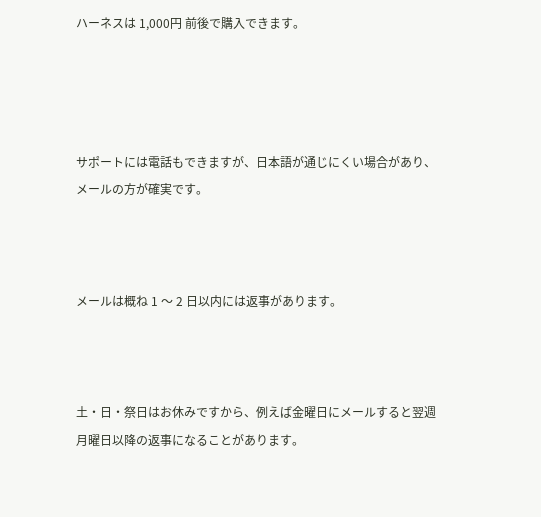ハーネスは 1,000円 前後で購入できます。




サポートには電話もできますが、日本語が通じにくい場合があり、メールの方が確実です。



メールは概ね 1 〜 2 日以内には返事があります。



土・日・祭日はお休みですから、例えば金曜日にメールすると翌週月曜日以降の返事になることがあります。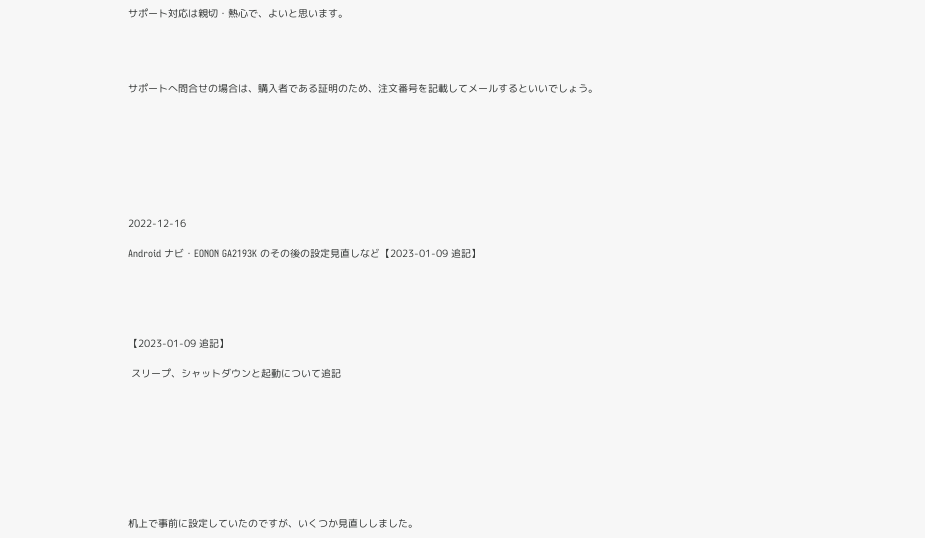サポート対応は親切・熱心で、よいと思います。




サポートへ問合せの場合は、購入者である証明のため、注文番号を記載してメールするといいでしょう。








2022-12-16

Android ナビ・EONON GA2193K のその後の設定見直しなど【2023-01-09 追記】





【2023-01-09 追記】

 スリープ、シャットダウンと起動について追記









机上で事前に設定していたのですが、いくつか見直ししました。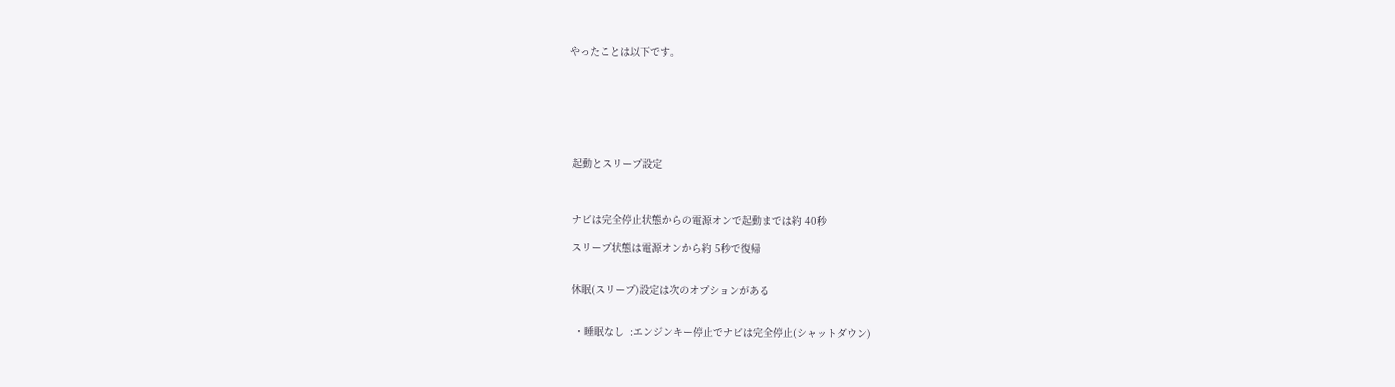やったことは以下です。







 起動とスリープ設定



 ナビは完全停止状態からの電源オンで起動までは約 40秒

 スリープ状態は電源オンから約 5秒で復帰


 休眠(スリープ)設定は次のオプションがある


  ・睡眠なし  :エンジンキー停止でナビは完全停止(シャットダウン)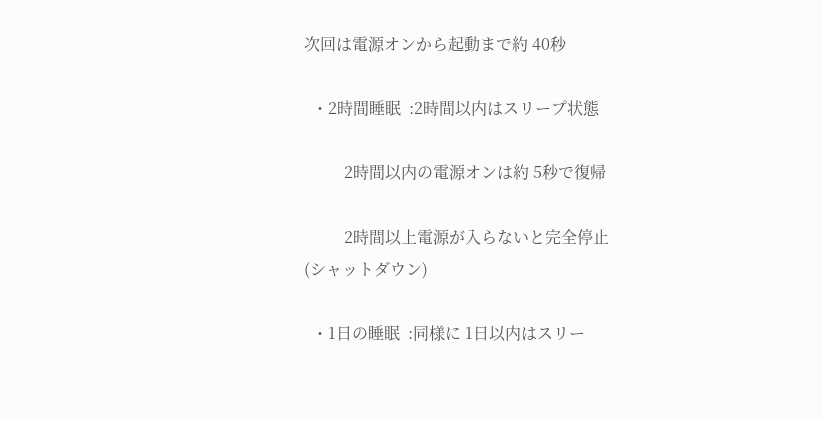次回は電源オンから起動まで約 40秒

  ・2時間睡眠  :2時間以内はスリープ状態

          2時間以内の電源オンは約 5秒で復帰

          2時間以上電源が入らないと完全停止
(シャットダウン)

  ・1日の睡眠  :同様に 1日以内はスリー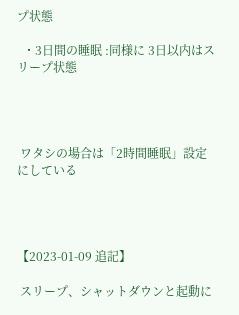プ状態

  ・3日間の睡眠 :同様に 3日以内はスリープ状態




 ワタシの場合は「2時間睡眠」設定にしている




【2023-01-09 追記】

 スリープ、シャットダウンと起動に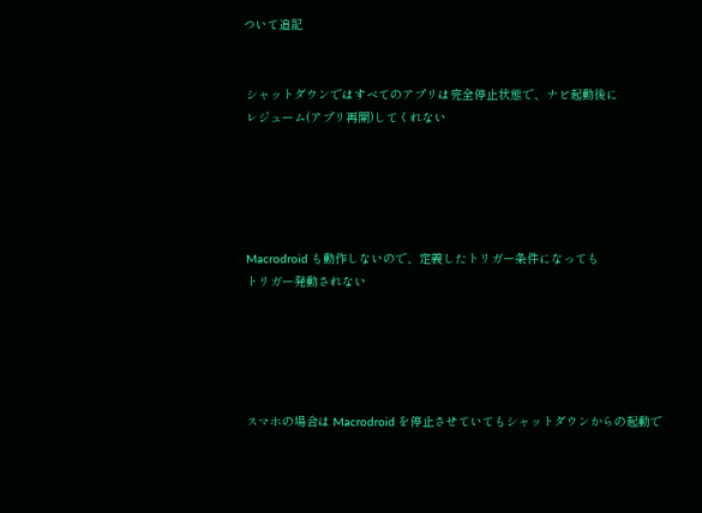ついて追記


 シャットダウンではすべてのアプリは完全停止状態で、ナビ起動後に
 レジューム(アプリ再開)してくれない





 Macrodroid も動作しないので、定義したトリガー条件になっても
 トリガー発動されない





 スマホの場合は Macrodroid を停止させていてもシャットダウンからの起動で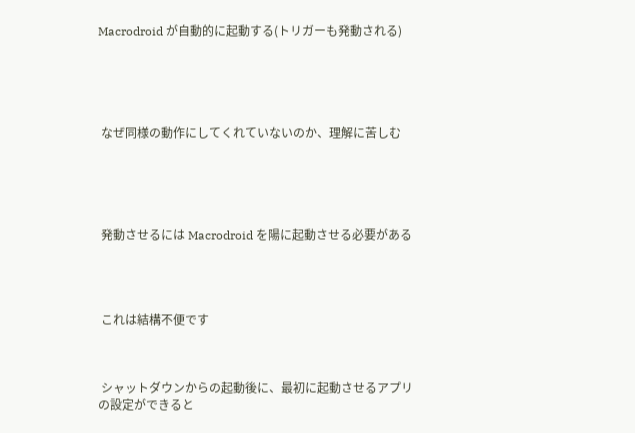Macrodroid が自動的に起動する(トリガーも発動される)





 なぜ同様の動作にしてくれていないのか、理解に苦しむ





 発動させるには Macrodroid を陽に起動させる必要がある




 これは結構不便です



 シャットダウンからの起動後に、最初に起動させるアプリの設定ができると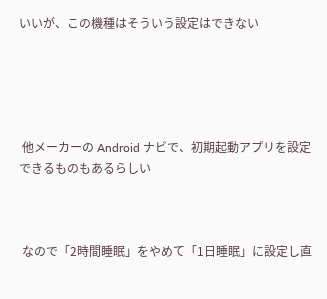いいが、この機種はそういう設定はできない





 他メーカーの Android ナビで、初期起動アプリを設定できるものもあるらしい



 なので「2時間睡眠」をやめて「1日睡眠」に設定し直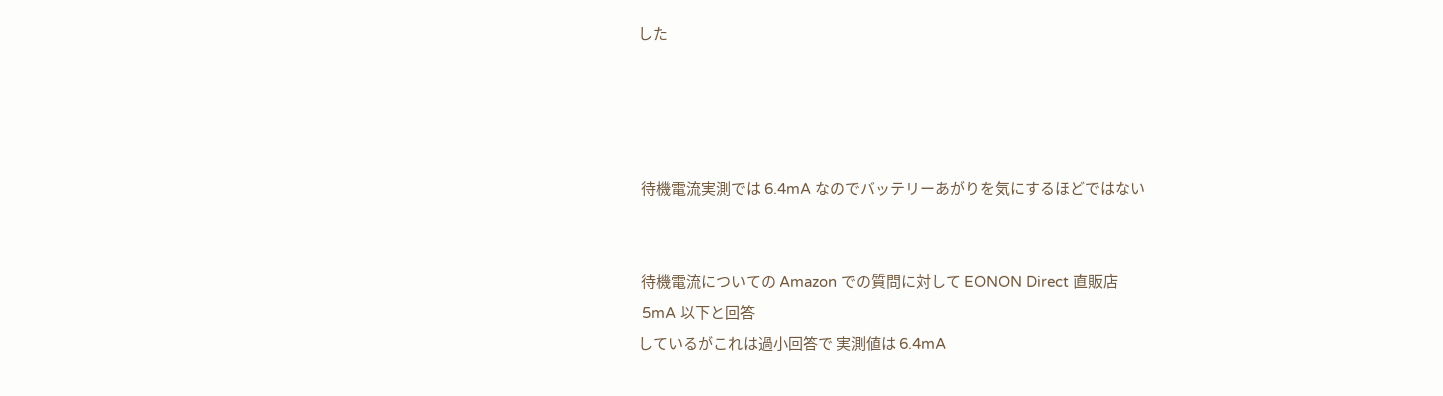した




 待機電流実測では 6.4mA なのでバッテリーあがりを気にするほどではない


 待機電流についての Amazon での質問に対して EONON Direct 直販店
 5mA 以下と回答
しているがこれは過小回答で 実測値は 6.4mA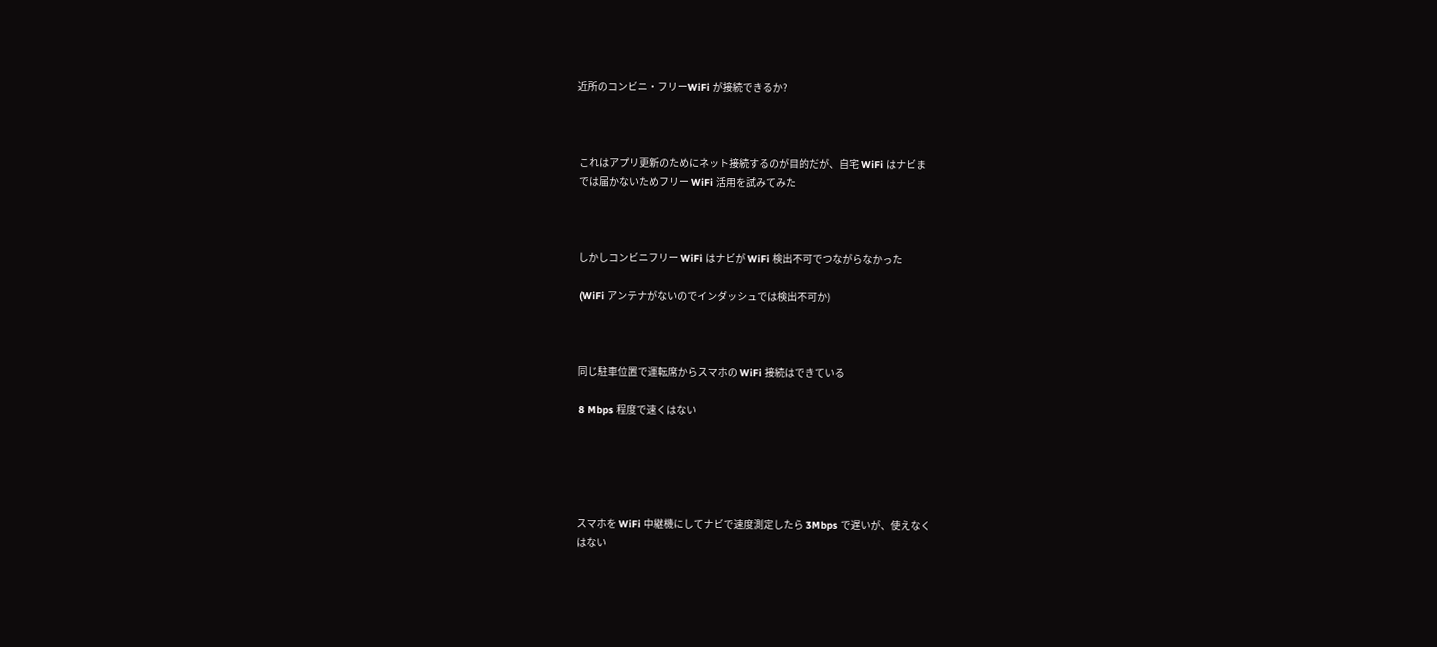近所のコンビニ・フリーWiFi が接続できるか?



 これはアプリ更新のためにネット接続するのが目的だが、自宅 WiFi はナビま
 では届かないためフリー WiFi 活用を試みてみた



 しかしコンビニフリー WiFi はナビが WiFi 検出不可でつながらなかった

 (WiFi アンテナがないのでインダッシュでは検出不可か)



 同じ駐車位置で運転席からスマホの WiFi 接続はできている

 8 Mbps 程度で速くはない





 スマホを WiFi 中継機にしてナビで速度測定したら 3Mbps で遅いが、使えなく
 はない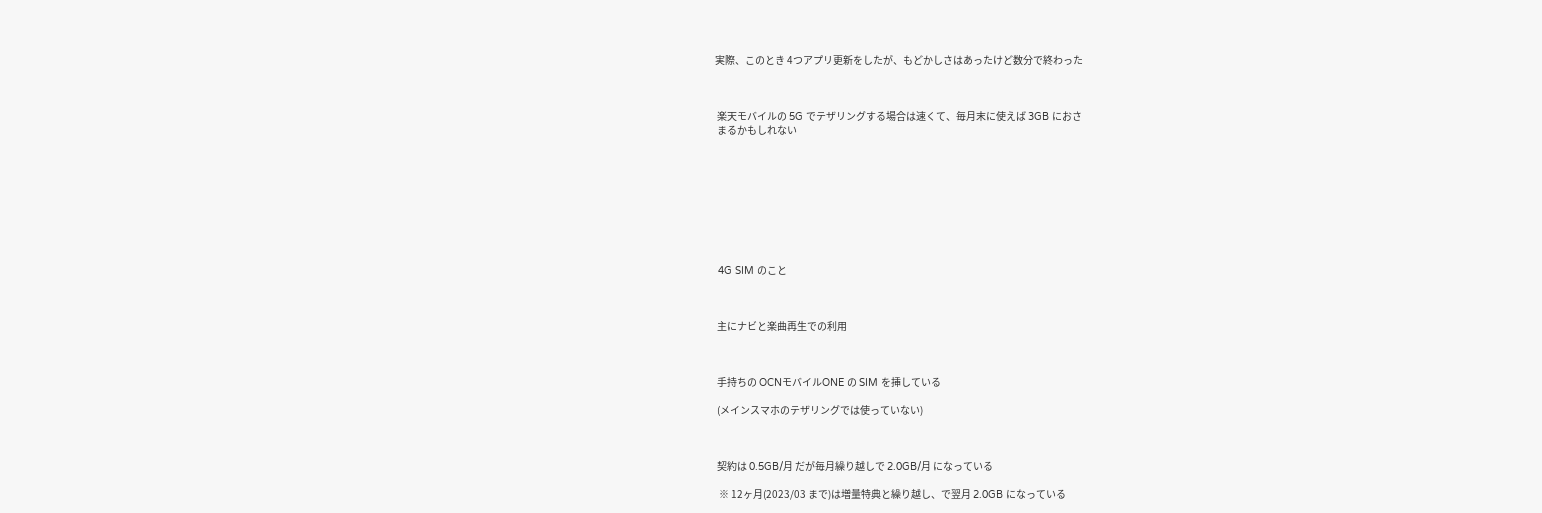実際、このとき 4つアプリ更新をしたが、もどかしさはあったけど数分で終わった



 楽天モバイルの 5G でテザリングする場合は速くて、毎月末に使えば 3GB におさ
 まるかもしれない









 4G SIM のこと



 主にナビと楽曲再生での利用



 手持ちの OCNモバイルONE の SIM を挿している

 (メインスマホのテザリングでは使っていない)



 契約は 0.5GB/月 だが毎月繰り越しで 2.0GB/月 になっている

  ※ 12ヶ月(2023/03 まで)は増量特典と繰り越し、で翌月 2.0GB になっている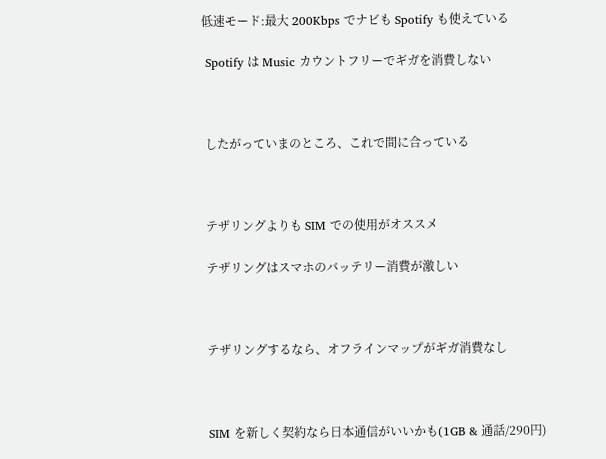低速モード:最大 200Kbps でナビも Spotify も使えている

 Spotify は Music カウントフリーでギガを消費しない



 したがっていまのところ、これで間に合っている



 テザリングよりも SIM での使用がオススメ

 テザリングはスマホのバッテリー消費が激しい



 テザリングするなら、オフラインマップがギガ消費なし



 SIM を新しく契約なら日本通信がいいかも(1GB & 通話/290円)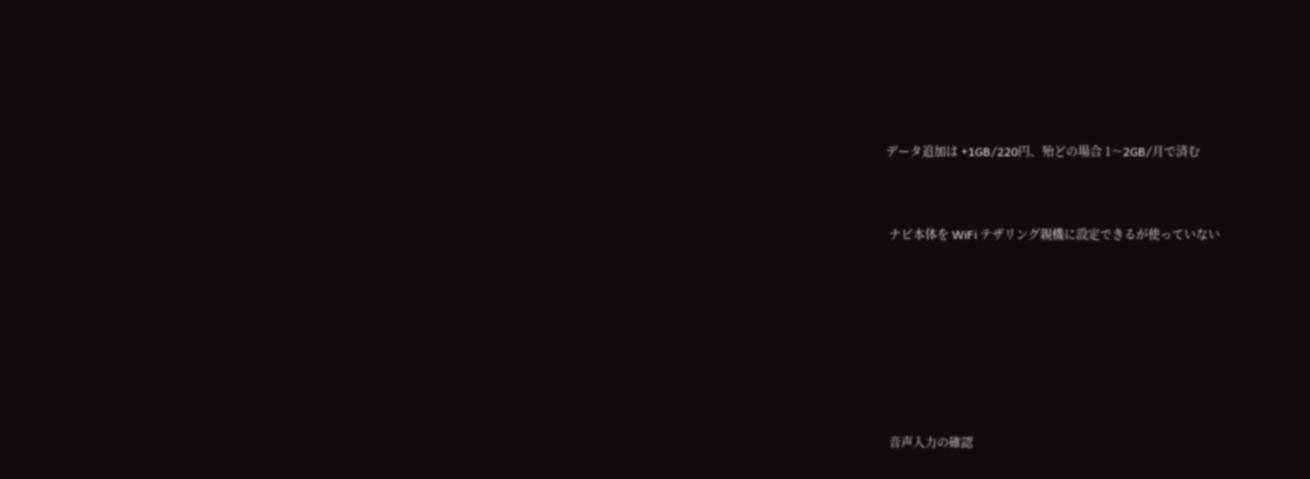データ追加は +1GB/220円、殆どの場合 1〜2GB/月で済む



 ナビ本体を WiFi テザリング親機に設定できるが使っていない









 音声入力の確認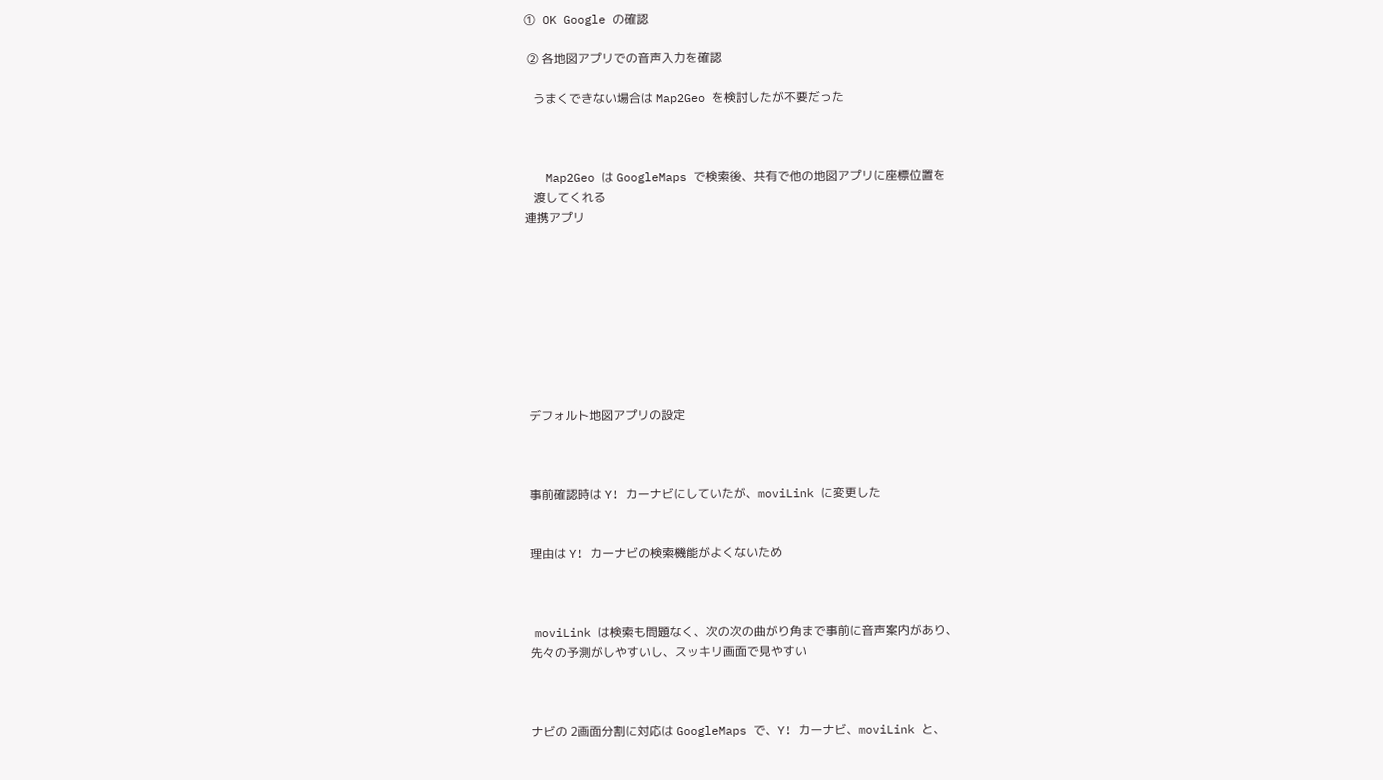① OK Google の確認

 ② 各地図アプリでの音声入力を確認

   うまくできない場合は Map2Geo を検討したが不要だった



   Map2Geo は GoogleMaps で検索後、共有で他の地図アプリに座標位置を
   渡してくれる
連携アプリ









 デフォルト地図アプリの設定



 事前確認時は Y! カーナビにしていたが、moviLink に変更した


 理由は Y! カーナビの検索機能がよくないため



 moviLink は検索も問題なく、次の次の曲がり角まで事前に音声案内があり、
 先々の予測がしやすいし、スッキリ画面で見やすい



 ナビの 2画面分割に対応は GoogleMaps で、Y! カーナビ、moviLink と、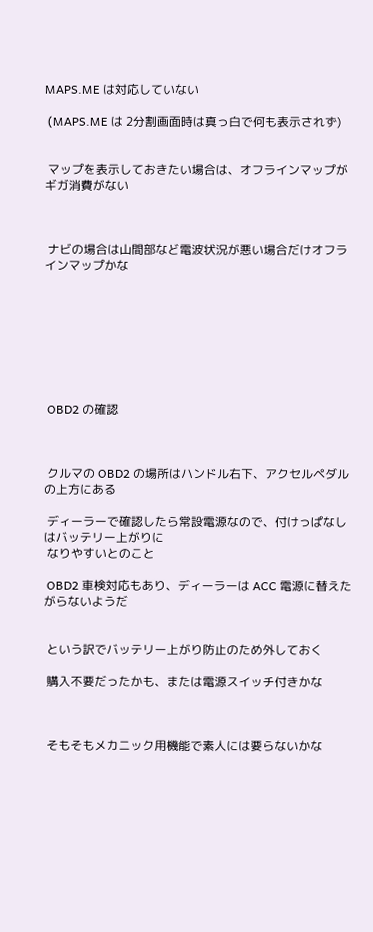MAPS.ME は対応していない

 (MAPS.ME は 2分割画面時は真っ白で何も表示されず)


 マップを表示しておきたい場合は、オフラインマップがギガ消費がない



 ナビの場合は山間部など電波状況が悪い場合だけオフラインマップかな








 OBD2 の確認



 クルマの OBD2 の場所はハンドル右下、アクセルペダルの上方にある

 ディーラーで確認したら常設電源なので、付けっぱなしはバッテリー上がりに
 なりやすいとのこと

 OBD2 車検対応もあり、ディーラーは ACC 電源に替えたがらないようだ


 という訳でバッテリー上がり防止のため外しておく

 購入不要だったかも、または電源スイッチ付きかな



 そもそもメカニック用機能で素人には要らないかな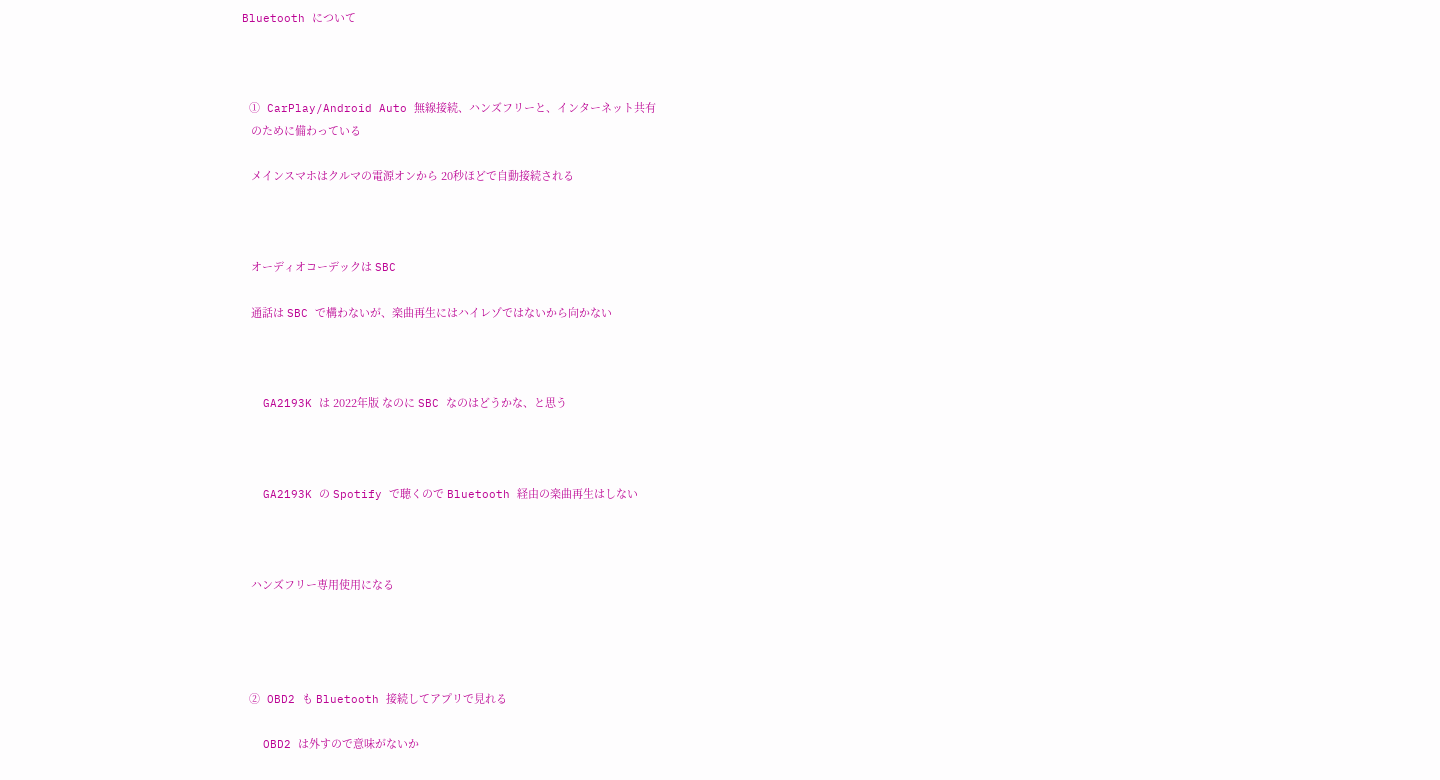Bluetooth について



 ① CarPlay/Android Auto 無線接続、ハンズフリーと、インターネット共有
   のために備わっている

   メインスマホはクルマの電源オンから 20秒ほどで自動接続される



   オーディオコーデックは SBC

   通話は SBC で構わないが、楽曲再生にはハイレゾではないから向かない



   GA2193K は 2022年版 なのに SBC なのはどうかな、と思う



   GA2193K の Spotify で聴くので Bluetooth 経由の楽曲再生はしない



   ハンズフリー専用使用になる




 ② OBD2 も Bluetooth 接続してアプリで見れる

   OBD2 は外すので意味がないか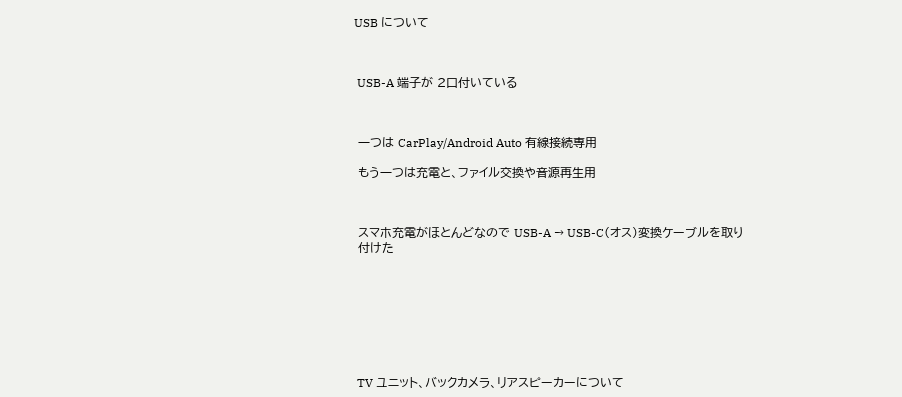USB について



 USB-A 端子が 2口付いている



 一つは CarPlay/Android Auto 有線接続専用

 もう一つは充電と、ファイル交換や音源再生用



 スマホ充電がほとんどなので USB-A → USB-C(オス)変換ケーブルを取り
 付けた








 TV ユニット、バックカメラ、リアスピーカーについて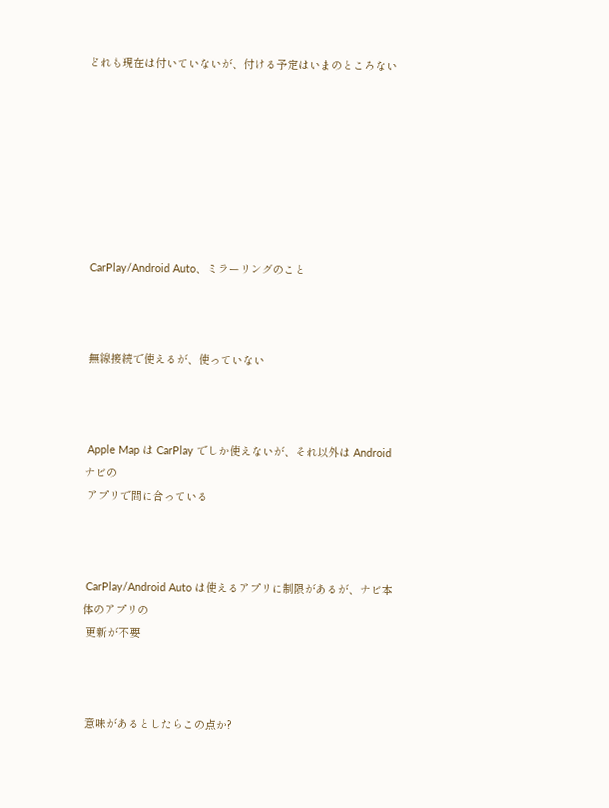どれも現在は付いていないが、付ける予定はいまのところない








 CarPlay/Android Auto、ミラーリングのこと



 無線接続で使えるが、使っていない



 Apple Map は CarPlay でしか使えないが、それ以外は Android ナビの
 アプリで間に合っている



 CarPlay/Android Auto は使えるアプリに制限があるが、ナビ本体のアプリの
 更新が不要



 意味があるとしたらこの点か?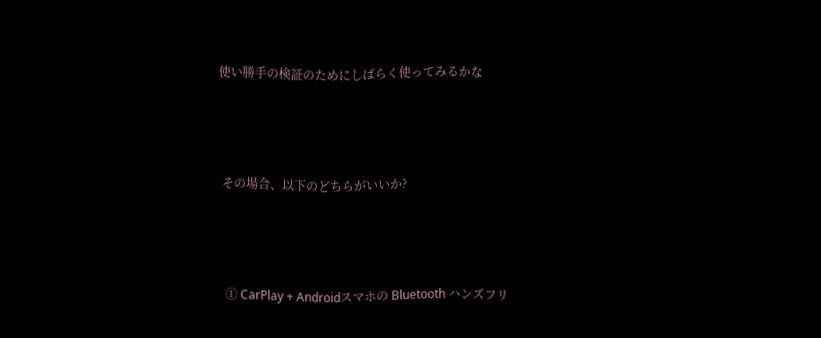使い勝手の検証のためにしばらく使ってみるかな



 その場合、以下のどちらがいいか?



  ① CarPlay + Androidスマホの Bluetooth ハンズフリ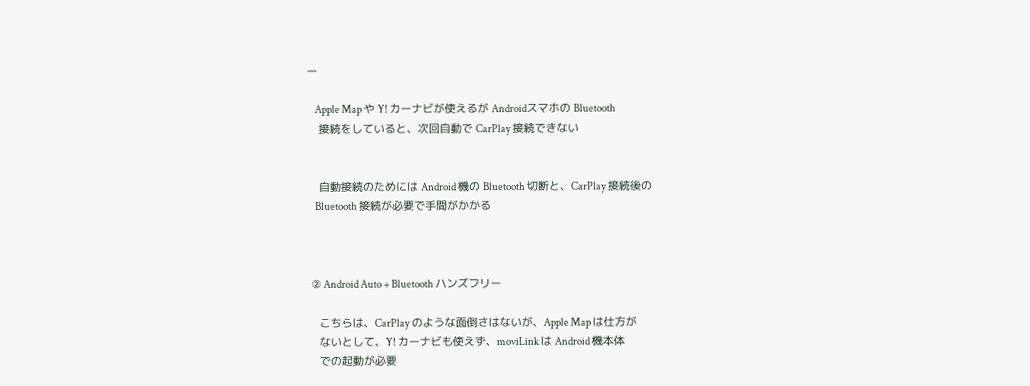ー

    Apple Map や Y! カーナビが使えるが Androidスマホの Bluetooth
    接続をしていると、次回自動で CarPlay 接続できない


    自動接続のためには Android 機の Bluetooth 切断と、CarPlay 接続後の
    Bluetooth 接続が必要で手間がかかる



  ② Android Auto + Bluetooth ハンズフリー

    こちらは、CarPlay のような面倒さはないが、Apple Map は仕方が
    ないとして、Y! カーナビも使えず、moviLink は Android 機本体
    での起動が必要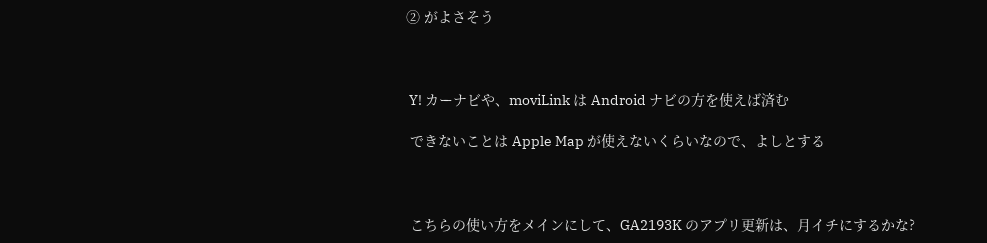② がよさそう



 Y! カーナビや、moviLink は Android ナビの方を使えば済む

 できないことは Apple Map が使えないくらいなので、よしとする



 こちらの使い方をメインにして、GA2193K のアプリ更新は、月イチにするかな?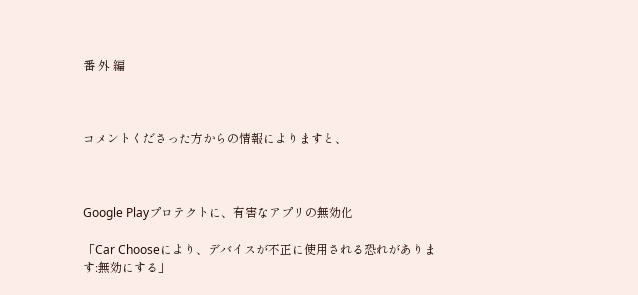番 外 編



コメントくださった方からの情報によりますと、



Google Playプロテクトに、有害なアプリの無効化

「Car Chooseにより、デバイスが不正に使用される恐れがあります:無効にする」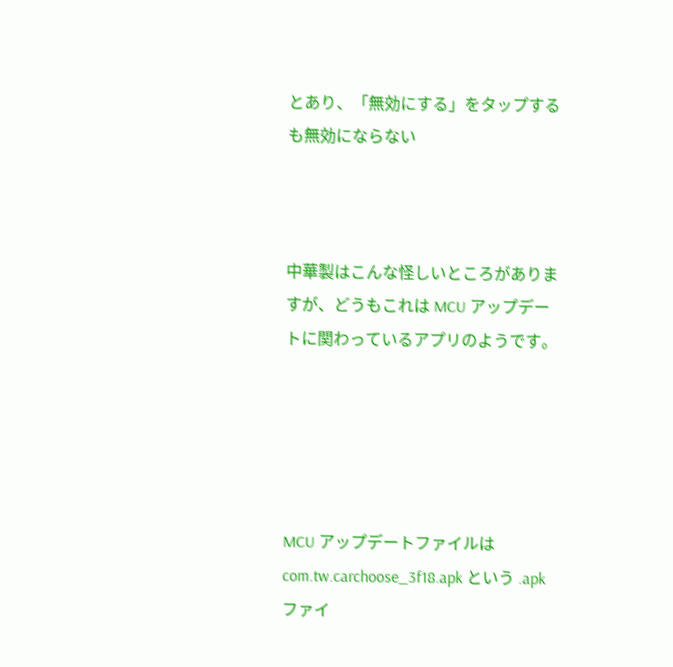とあり、「無効にする」をタップするも無効にならない



中華製はこんな怪しいところがありますが、どうもこれは MCU アップデートに関わっているアプリのようです。





MCU アップデートファイルは com.tw.carchoose_3f18.apk という .apk ファイ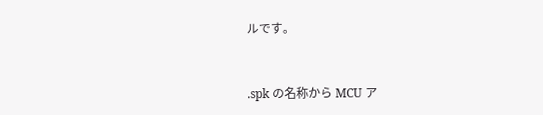ルです。


.spk の名称から MCU ア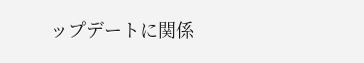ップデートに関係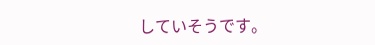していそうです。